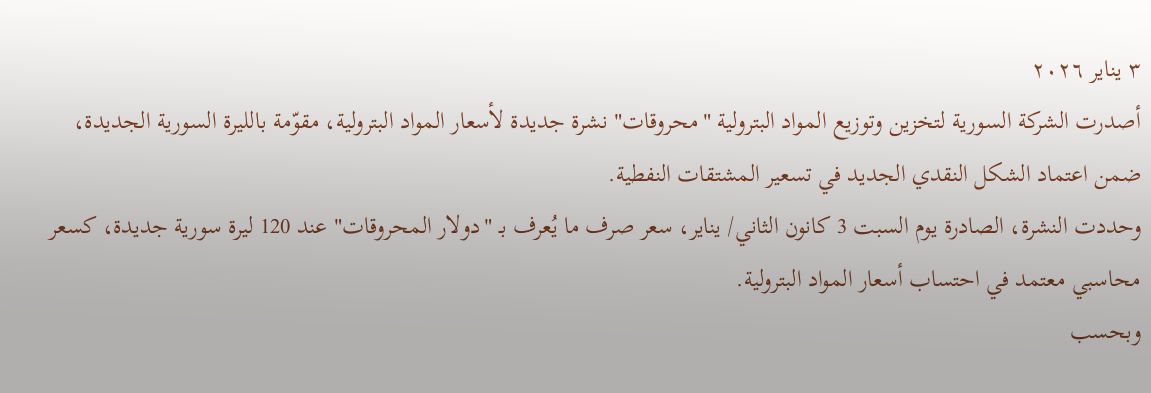٣ يناير ٢٠٢٦
أصدرت الشركة السورية لتخزين وتوزيع المواد البترولية "محروقات" نشرة جديدة لأسعار المواد البترولية، مقوّمة بالليرة السورية الجديدة، ضمن اعتماد الشكل النقدي الجديد في تسعير المشتقات النفطية.
وحددت النشرة، الصادرة يوم السبت 3 كانون الثاني/ يناير، سعر صرف ما يُعرف بـ "دولار المحروقات" عند 120 ليرة سورية جديدة، كسعر محاسبي معتمد في احتساب أسعار المواد البترولية.
وبحسب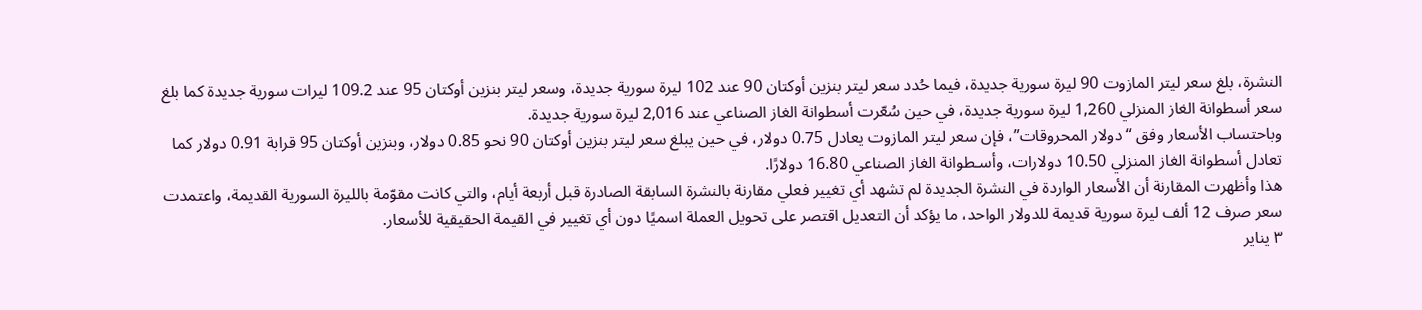النشرة، بلغ سعر ليتر المازوت 90 ليرة سورية جديدة، فيما حُدد سعر ليتر بنزين أوكتان 90 عند 102 ليرة سورية جديدة، وسعر ليتر بنزين أوكتان 95 عند 109.2 ليرات سورية جديدة كما بلغ سعر أسطوانة الغاز المنزلي 1,260 ليرة سورية جديدة، في حين سُعّرت أسطوانة الغاز الصناعي عند 2,016 ليرة سورية جديدة.
وباحتساب الأسعار وفق “دولار المحروقات”، فإن سعر ليتر المازوت يعادل 0.75 دولار، في حين يبلغ سعر ليتر بنزين أوكتان 90 نحو 0.85 دولار، وبنزين أوكتان 95 قرابة 0.91 دولار كما تعادل أسطوانة الغاز المنزلي 10.50 دولارات، وأسـطوانة الغاز الصناعي 16.80 دولارًا.
هذا وأظهرت المقارنة أن الأسعار الواردة في النشرة الجديدة لم تشهد أي تغيير فعلي مقارنة بالنشرة السابقة الصادرة قبل أربعة أيام، والتي كانت مقوّمة بالليرة السورية القديمة، واعتمدت سعر صرف 12 ألف ليرة سورية قديمة للدولار الواحد، ما يؤكد أن التعديل اقتصر على تحويل العملة اسميًا دون أي تغيير في القيمة الحقيقية للأسعار.
٣ يناير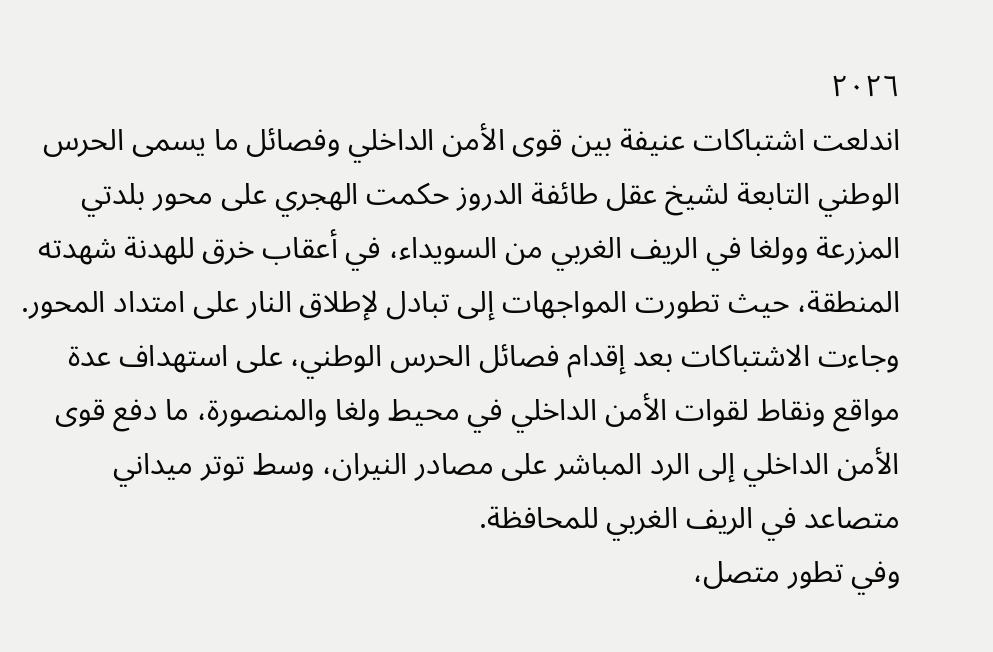٢٠٢٦
اندلعت اشتباكات عنيفة بين قوى الأمن الداخلي وفصائل ما يسمى الحرس الوطني التابعة لشيخ عقل طائفة الدروز حكمت الهجري على محور بلدتي المزرعة وولغا في الريف الغربي من السويداء، في أعقاب خرق للهدنة شهدته المنطقة، حيث تطورت المواجهات إلى تبادل لإطلاق النار على امتداد المحور.
وجاءت الاشتباكات بعد إقدام فصائل الحرس الوطني، على استهداف عدة مواقع ونقاط لقوات الأمن الداخلي في محيط ولغا والمنصورة، ما دفع قوى الأمن الداخلي إلى الرد المباشر على مصادر النيران، وسط توتر ميداني متصاعد في الريف الغربي للمحافظة.
وفي تطور متصل،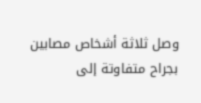وصل ثلاثة أشخاص مصابين بجراح متفاوتة إلى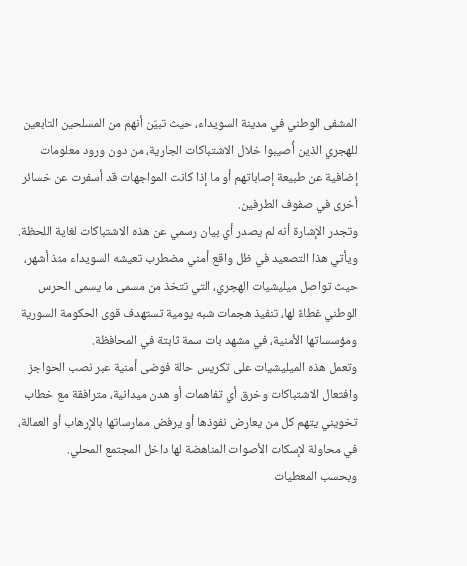المشفى الوطني في مدينة السويداء، حيث تبيّن أنهم من المسلحين التابعين للهجري الذين أُصيبوا خلال الاشتباكات الجارية، من دون ورود معلومات إضافية عن طبيعة إصاباتهم أو ما إذا كانت المواجهات قد أسفرت عن خسائر أخرى في صفوف الطرفين.
وتجدر الإشارة أنه لم يصدر أي بيان رسمي عن هذه الاشتباكات لغاية اللحظة.
ويأتي هذا التصعيد في ظل واقع أمني مضطرب تعيشه السويداء منذ أشهر، حيث تواصل ميليشيات الهجري، التي تتخذ من مسمى ما يسمى الحرس الوطني غطاءً لها، تنفيذ هجمات شبه يومية تستهدف قوى الحكومة السورية ومؤسساتها الأمنية، في مشهد بات سمة ثابتة في المحافظة.
وتعمل هذه الميليشيات على تكريس حالة فوضى أمنية عبر نصب الحواجز وافتعال الاشتباكات وخرق أي تفاهمات أو هدن ميدانية، مترافقة مع خطاب تخويني يتهم كل من يعارض نفوذها أو يرفض ممارساتها بالإرهاب أو العمالة، في محاولة لإسكات الأصوات المناهضة لها داخل المجتمع المحلي.
وبحسب المعطيات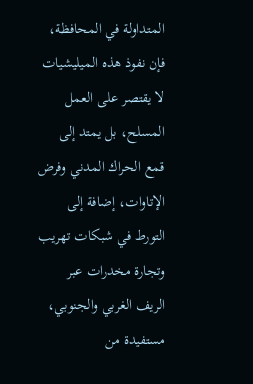المتداولة في المحافظة، فإن نفوذ هذه الميليشيات لا يقتصر على العمل المسلح، بل يمتد إلى قمع الحراك المدني وفرض الإتاوات، إضافة إلى التورط في شبكات تهريب وتجارة مخدرات عبر الريف الغربي والجنوبي، مستفيدة من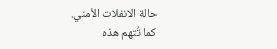حالة الانفلات الأمني.
كما تُتهم هذه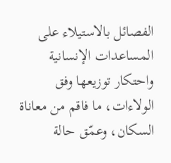الفصائل بالاستيلاء على المساعدات الإنسانية واحتكار توزيعها وفق الولاءات، ما فاقم من معاناة السكان، وعمّق حالة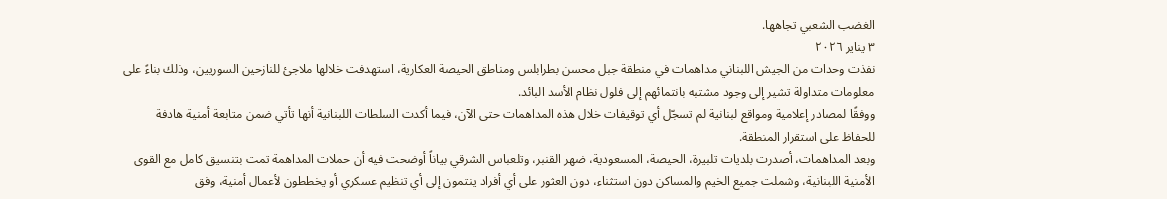الغضب الشعبي تجاهها.
٣ يناير ٢٠٢٦
نفذت وحدات من الجيش اللبناني مداهمات في منطقة جبل محسن بطرابلس ومناطق الحيصة العكارية، استهدفت خلالها ملاجئ للنازحين السوريين، وذلك بناءً على معلومات متداولة تشير إلى وجود مشتبه بانتمائهم إلى فلول نظام الأسد البائد.
ووفقًا لمصادر إعلامية ومواقع لبنانية لم تسجّل أي توقيفات خلال هذه المداهمات حتى الآن، فيما أكدت السلطات اللبنانية أنها تأتي ضمن متابعة أمنية هادفة للحفاظ على استقرار المنطقة.
وبعد المداهمات، أصدرت بلديات تلبيرة، الحيصة، المسعودية، ضهر القنبر، وتلعباس الشرقي بياناً أوضحت فيه أن حملات المداهمة تمت بتنسيق كامل مع القوى الأمنية اللبنانية، وشملت جميع الخيم والمساكن دون استثناء، دون العثور على أي أفراد ينتمون إلى أي تنظيم عسكري أو يخططون لأعمال أمنية، وفق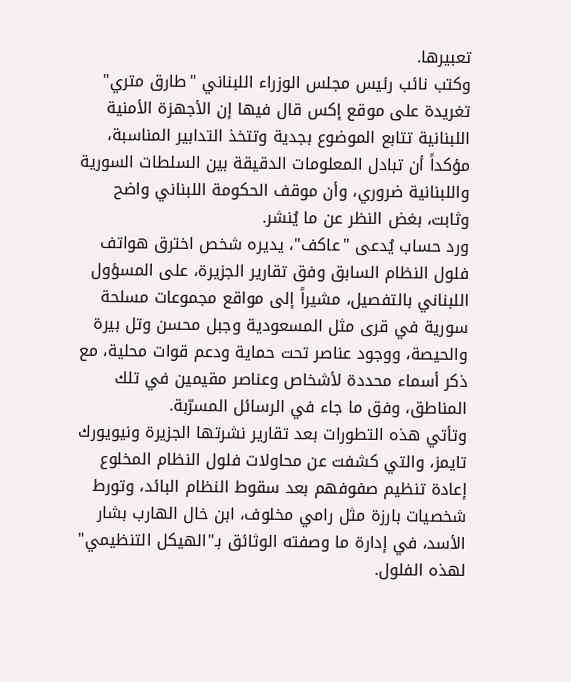تعبيرها.
وكتب نائب رئيس مجلس الوزراء اللبناني "طارق متري" تغريدة على موقع إكس قال فيها إن الأجهزة الأمنية اللبنانية تتابع الموضوع بجدية وتتخذ التدابير المناسبة، مؤكداً أن تبادل المعلومات الدقيقة بين السلطات السورية واللبنانية ضروري، وأن موقف الحكومة اللبناني واضح وثابت، بغض النظر عن ما يُنشر.
ورد حساب يُدعى "عاكف"، يديره شخص اخترق هواتف فلول النظام السابق وفق تقارير الجزيرة، على المسؤول اللبناني بالتفصيل، مشيراً إلى مواقع مجموعات مسلحة سورية في قرى مثل المسعودية وجبل محسن وتل بيرة والحيصة، ووجود عناصر تحت حماية ودعم قوات محلية، مع ذكر أسماء محددة لأشخاص وعناصر مقيمين في تلك المناطق، وفق ما جاء في الرسائل المسرّبة.
وتأتي هذه التطورات بعد تقارير نشرتها الجزيرة ونيويورك تايمز، والتي كشفت عن محاولات فلول النظام المخلوع إعادة تنظيم صفوفهم بعد سقوط النظام البائد، وتورط شخصيات بارزة مثل رامي مخلوف، ابن خال الهارب بشار الأسد، في إدارة ما وصفته الوثائق بـ"الهيكل التنظيمي" لهذه الفلول.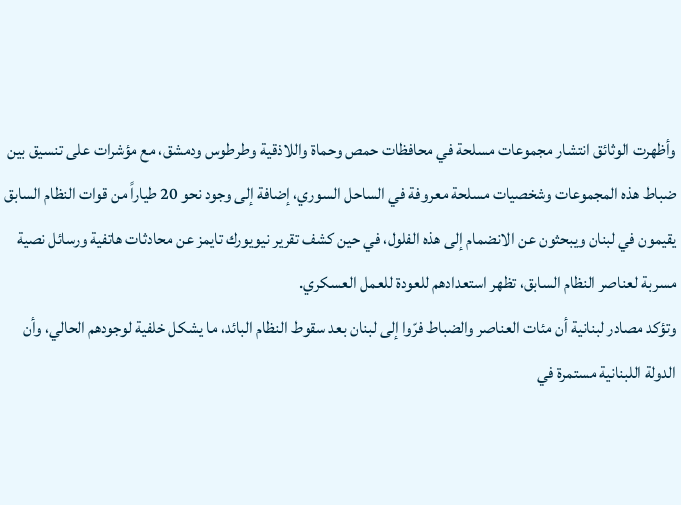وأظهرت الوثائق انتشار مجموعات مسلحة في محافظات حمص وحماة واللاذقية وطرطوس ودمشق، مع مؤشرات على تنسيق بين ضباط هذه المجموعات وشخصيات مسلحة معروفة في الساحل السوري، إضافة إلى وجود نحو 20 طياراً من قوات النظام السابق يقيمون في لبنان ويبحثون عن الانضمام إلى هذه الفلول، في حين كشف تقرير نيويورك تايمز عن محادثات هاتفية ورسائل نصية مسربة لعناصر النظام السابق، تظهر استعدادهم للعودة للعمل العسكري.
وتؤكد مصادر لبنانية أن مئات العناصر والضباط فرّوا إلى لبنان بعد سقوط النظام البائد، ما يشكل خلفية لوجودهم الحالي، وأن الدولة اللبنانية مستمرة في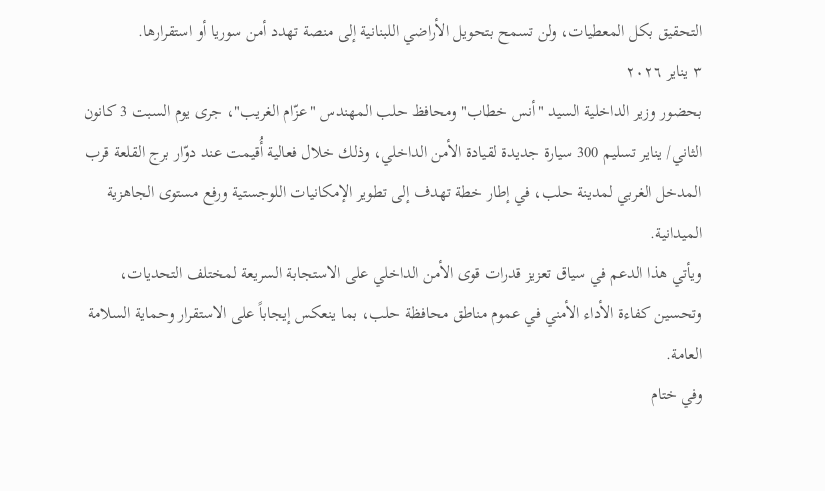التحقيق بكل المعطيات، ولن تسمح بتحويل الأراضي اللبنانية إلى منصة تهدد أمن سوريا أو استقرارها.
٣ يناير ٢٠٢٦
بحضور وزير الداخلية السيد "أنس خطاب" ومحافظ حلب المهندس "عزّام الغريب"، جرى يوم السبت 3 كانون الثاني/ يناير تسليم 300 سيارة جديدة لقيادة الأمن الداخلي، وذلك خلال فعالية أُقيمت عند دوّار برج القلعة قرب المدخل الغربي لمدينة حلب، في إطار خطة تهدف إلى تطوير الإمكانيات اللوجستية ورفع مستوى الجاهزية الميدانية.
ويأتي هذا الدعم في سياق تعزيز قدرات قوى الأمن الداخلي على الاستجابة السريعة لمختلف التحديات، وتحسين كفاءة الأداء الأمني في عموم مناطق محافظة حلب، بما ينعكس إيجاباً على الاستقرار وحماية السلامة العامة.
وفي ختام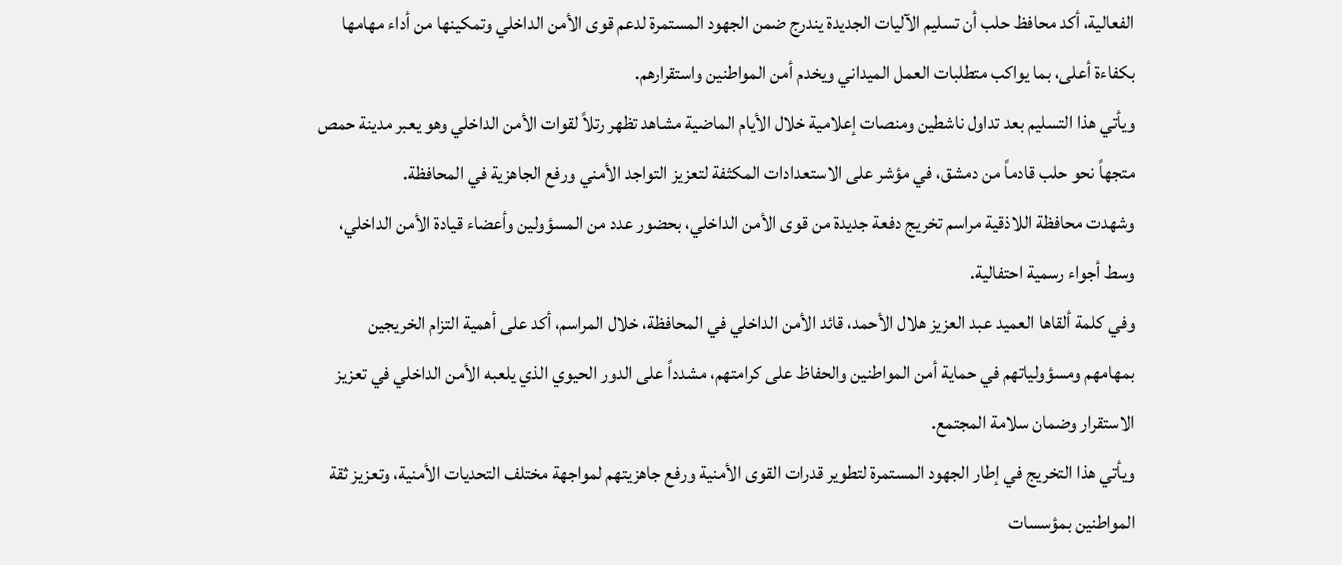الفعالية، أكد محافظ حلب أن تسليم الآليات الجديدة يندرج ضمن الجهود المستمرة لدعم قوى الأمن الداخلي وتمكينها من أداء مهامها بكفاءة أعلى، بما يواكب متطلبات العمل الميداني ويخدم أمن المواطنين واستقرارهم.
ويأتي هذا التسليم بعد تداول ناشطين ومنصات إعلامية خلال الأيام الماضية مشاهد تظهر رتلاً لقوات الأمن الداخلي وهو يعبر مدينة حمص متجهاً نحو حلب قادماً من دمشق، في مؤشر على الاستعدادات المكثفة لتعزيز التواجد الأمني ورفع الجاهزية في المحافظة.
وشهدت محافظة اللاذقية مراسم تخريج دفعة جديدة من قوى الأمن الداخلي، بحضور عدد من المسؤولين وأعضاء قيادة الأمن الداخلي، وسط أجواء رسمية احتفالية.
وفي كلمة ألقاها العميد عبد العزيز هلال الأحمد، قائد الأمن الداخلي في المحافظة، خلال المراسم، أكد على أهمية التزام الخريجين بمهامهم ومسؤولياتهم في حماية أمن المواطنين والحفاظ على كرامتهم، مشدداً على الدور الحيوي الذي يلعبه الأمن الداخلي في تعزيز الاستقرار وضمان سلامة المجتمع.
ويأتي هذا التخريج في إطار الجهود المستمرة لتطوير قدرات القوى الأمنية ورفع جاهزيتهم لمواجهة مختلف التحديات الأمنية، وتعزيز ثقة المواطنين بمؤسسات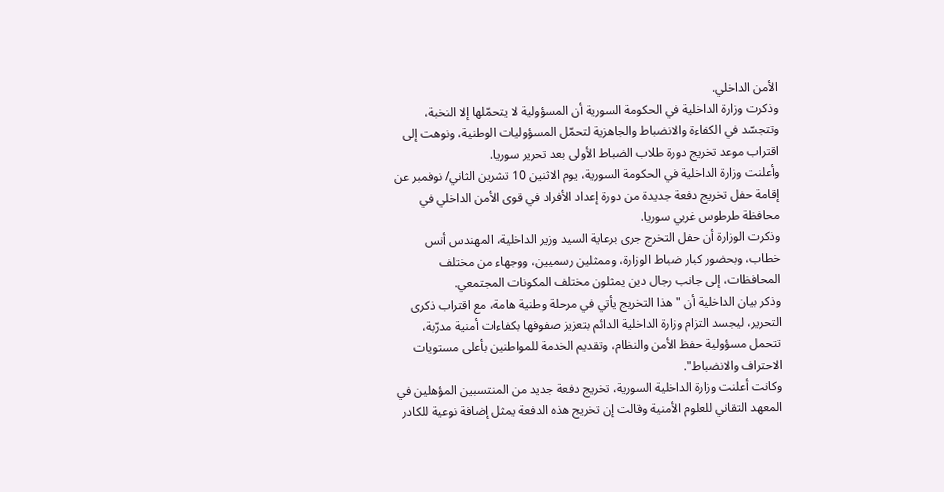الأمن الداخلي.
وذكرت وزارة الداخلية في الحكومة السورية أن المسؤولية لا يتحمّلها إلا النخبة، وتتجسّد في الكفاءة والانضباط والجاهزية لتحمّل المسؤوليات الوطنية، ونوهت إلى اقتراب موعد تخريج دورة طلاب الضباط الأولى بعد تحرير سوريا.
وأعلنت وزارة الداخلية في الحكومة السورية، يوم الاثنين 10 تشرين الثاني/ نوفمبر عن إقامة حفل تخريج دفعة جديدة من دورة إعداد الأفراد في قوى الأمن الداخلي في محافظة طرطوس غربي سوريا.
وذكرت الوزارة أن حفل التخرج جرى برعاية السيد وزير الداخلية، المهندس أنس خطاب، وبحضور كبار ضباط الوزارة، وممثلين رسميين، ووجهاء من مختلف المحافظات، إلى جانب رجال دين يمثلون مختلف المكونات المجتمعي.
وذكر بيان الداخلية أن "هذا التخريج يأتي في مرحلة وطنية هامة، مع اقتراب ذكرى التحرير، ليجسد التزام وزارة الداخلية الدائم بتعزيز صفوفها بكفاءات أمنية مدرّبة، تتحمل مسؤولية حفظ الأمن والنظام، وتقديم الخدمة للمواطنين بأعلى مستويات الاحتراف والانضباط".
وكانت أعلنت وزارة الداخلية السورية، تخريج دفعة جديد من المنتسبين المؤهلين في المعهد التقاني للعلوم الأمنية وقالت إن تخريج هذه الدفعة يمثل إضافة نوعية للكادر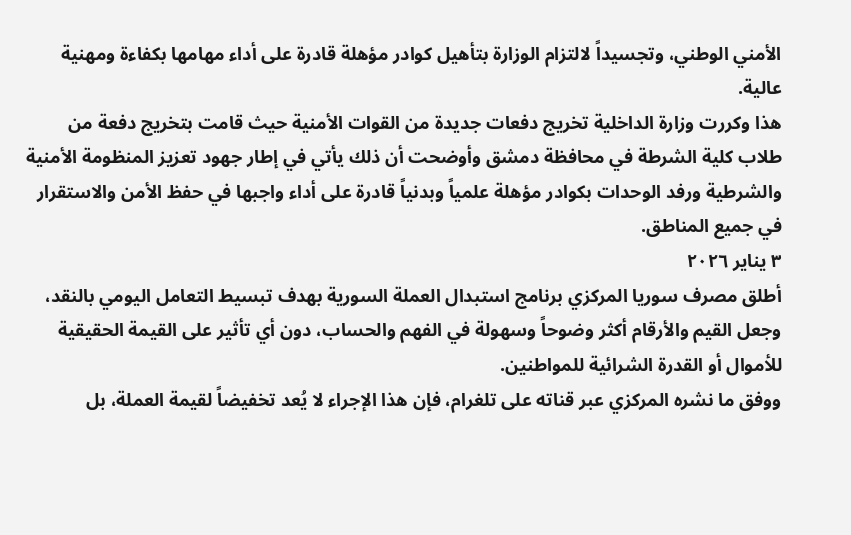الأمني الوطني، وتجسيداً لالتزام الوزارة بتأهيل كوادر مؤهلة قادرة على أداء مهامها بكفاءة ومهنية عالية.
هذا وكررت وزارة الداخلية تخريج دفعات جديدة من القوات الأمنية حيث قامت بتخريج دفعة من طلاب كلية الشرطة في محافظة دمشق وأوضحت أن ذلك يأتي في إطار جهود تعزيز المنظومة الأمنية والشرطية ورفد الوحدات بكوادر مؤهلة علمياً وبدنياً قادرة على أداء واجبها في حفظ الأمن والاستقرار في جميع المناطق.
٣ يناير ٢٠٢٦
أطلق مصرف سوريا المركزي برنامج استبدال العملة السورية بهدف تبسيط التعامل اليومي بالنقد، وجعل القيم والأرقام أكثر وضوحاً وسهولة في الفهم والحساب، دون أي تأثير على القيمة الحقيقية للأموال أو القدرة الشرائية للمواطنين.
ووفق ما نشره المركزي عبر قناته على تلغرام، فإن هذا الإجراء لا يُعد تخفيضاً لقيمة العملة، بل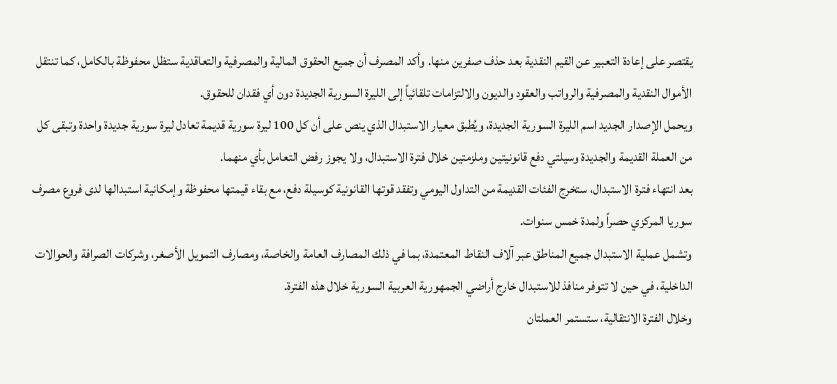يقتصر على إعادة التعبير عن القيم النقدية بعد حذف صفرين منها. وأكد المصرف أن جميع الحقوق المالية والمصرفية والتعاقدية ستظل محفوظة بالكامل، كما تنتقل الأموال النقدية والمصرفية والرواتب والعقود والديون والالتزامات تلقائياً إلى الليرة السورية الجديدة دون أي فقدان للحقوق.
ويحمل الإصدار الجديد اسم الليرة السورية الجديدة، ويُطبق معيار الاستبدال الذي ينص على أن كل 100 ليرة سورية قديمة تعادل ليرة سورية جديدة واحدة وتبقى كل من العملة القديمة والجديدة وسيلتي دفع قانونيتين وملزمتين خلال فترة الاستبدال، ولا يجوز رفض التعامل بأي منهما.
بعد انتهاء فترة الاستبدال، ستخرج الفئات القديمة من التداول اليومي وتفقد قوتها القانونية كوسيلة دفع، مع بقاء قيمتها محفوظة وإمكانية استبدالها لدى فروع مصرف سوريا المركزي حصراً ولمدة خمس سنوات.
وتشمل عملية الاستبدال جميع المناطق عبر آلاف النقاط المعتمدة، بما في ذلك المصارف العامة والخاصة، ومصارف التمويل الأصغر، وشركات الصرافة والحوالات الداخلية، في حين لا تتوفر منافذ للاستبدال خارج أراضي الجمهورية العربية السورية خلال هذه الفترة.
وخلال الفترة الانتقالية، ستستمر العملتان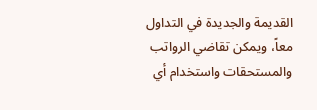القديمة والجديدة في التداول معاً، ويمكن تقاضي الرواتب والمستحقات واستخدام أي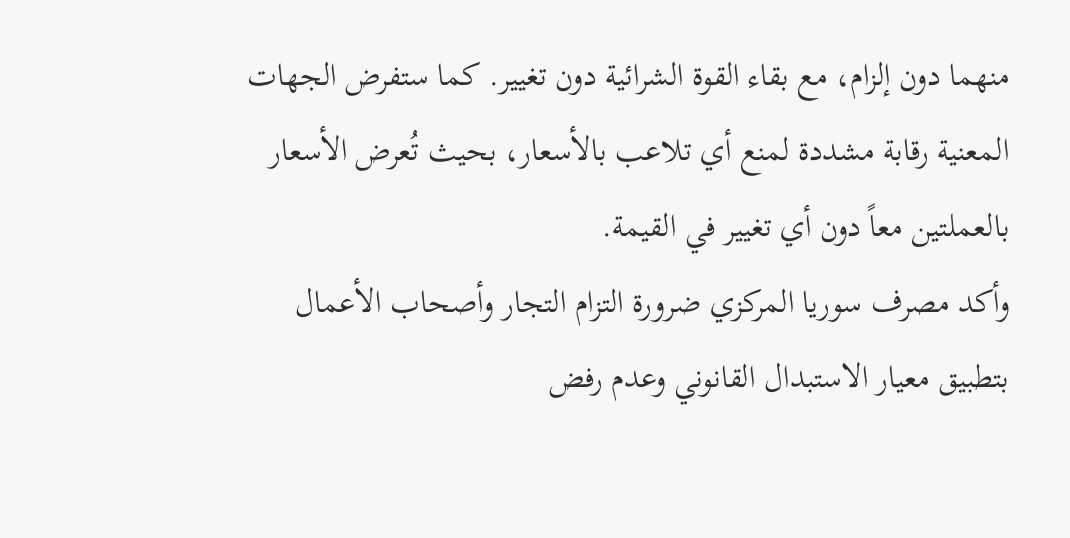منهما دون إلزام، مع بقاء القوة الشرائية دون تغيير. كما ستفرض الجهات المعنية رقابة مشددة لمنع أي تلاعب بالأسعار، بحيث تُعرض الأسعار بالعملتين معاً دون أي تغيير في القيمة.
وأكد مصرف سوريا المركزي ضرورة التزام التجار وأصحاب الأعمال بتطبيق معيار الاستبدال القانوني وعدم رفض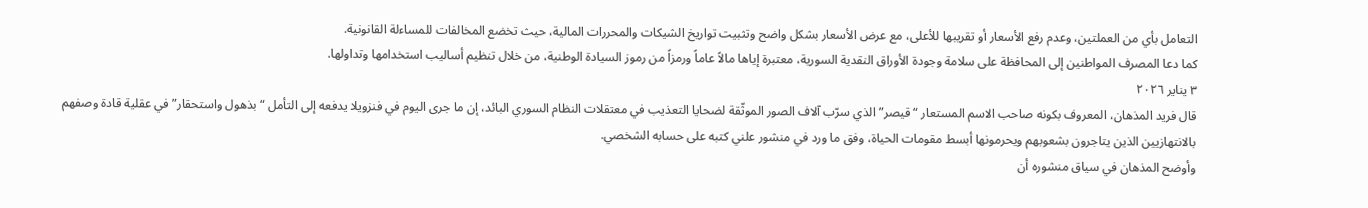التعامل بأي من العملتين، وعدم رفع الأسعار أو تقريبها للأعلى، مع عرض الأسعار بشكل واضح وتثبيت تواريخ الشيكات والمحررات المالية، حيث تخضع المخالفات للمساءلة القانونية.
كما دعا المصرف المواطنين إلى المحافظة على سلامة وجودة الأوراق النقدية السورية، معتبرة إياها مالاً عاماً ورمزاً من رموز السيادة الوطنية، من خلال تنظيم أساليب استخدامها وتداولها.
٣ يناير ٢٠٢٦
قال فريد المذهان، المعروف بكونه صاحب الاسم المستعار “قيصر” الذي سرّب آلاف الصور الموثّقة لضحايا التعذيب في معتقلات النظام السوري البائد، إن ما جرى اليوم في فنزويلا يدفعه إلى التأمل “بذهول واستحقار” في عقلية قادة وصفهم بالانتهازيين الذين يتاجرون بشعوبهم ويحرمونها أبسط مقومات الحياة، وفق ما ورد في منشور علني كتبه على حسابه الشخصي.
وأوضح المذهان في سياق منشوره أن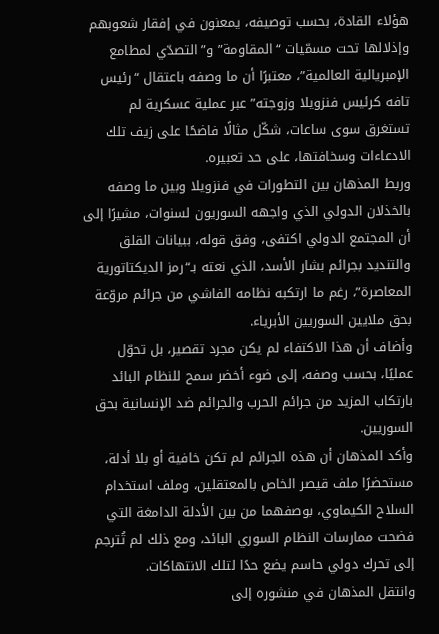هؤلاء القادة، بحسب توصيفه، يمعنون في إفقار شعوبهم وإذلالها تحت مسمّيات “المقاومة” و”التصدّي لمطامع الإمبريالية العالمية”، معتبرًا أن ما وصفه باعتقال “رئيس تافه كرئيس فنزويلا وزوجته” عبر عملية عسكرية لم تستغرق سوى ساعات، شكّل مثالًا فاضحًا على زيف تلك الادعاءات وسخافتها، على حد تعبيره.
وربط المذهان بين التطورات في فنزويلا وبين ما وصفه بالخذلان الدولي الذي واجهه السوريون لسنوات، مشيرًا إلى أن المجتمع الدولي اكتفى، وفق قوله، ببيانات القلق والتنديد بجرائم بشار الأسد، الذي نعته بـ“رمز الديكتاتورية المعاصرة”، رغم ما ارتكبه نظامه الفاشي من جرائم مروّعة بحق ملايين السوريين الأبرياء.
وأضاف أن هذا الاكتفاء لم يكن مجرد تقصير، بل تحوّل عمليًا، بحسب وصفه، إلى ضوء أخضر سمح للنظام البائد بارتكاب المزيد من جرائم الحرب والجرائم ضد الإنسانية بحق السوريين.
وأكد المذهان أن هذه الجرائم لم تكن خافية أو بلا أدلة، مستحضرًا ملف قيصر الخاص بالمعتقلين، وملف استخدام السلاح الكيماوي، بوصفهما من بين الأدلة الدامغة التي فضحت ممارسات النظام السوري البائد، ومع ذلك لم تُترجم إلى تحرك دولي حاسم يضع حدًا لتلك الانتهاكات.
وانتقل المذهان في منشوره إلى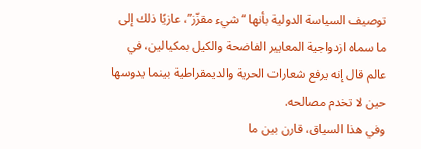توصيف السياسة الدولية بأنها “شيء مقزّز”، عازيًا ذلك إلى ما سماه ازدواجية المعايير الفاضحة والكيل بمكيالين، في عالم قال إنه يرفع شعارات الحرية والديمقراطية بينما يدوسها حين لا تخدم مصالحه.
وفي هذا السياق، قارن بين ما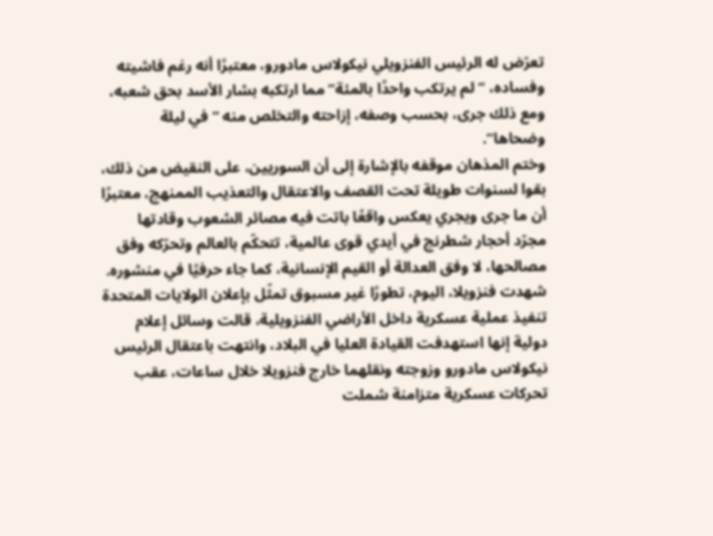تعرّض له الرئيس الفنزويلي نيكولاس مادورو، معتبرًا أنه رغم فاشيته وفساده، “لم يرتكب واحدًا بالمئة” مما ارتكبه بشار الأسد بحق شعبه، ومع ذلك جرى، بحسب وصفه، إزاحته والتخلص منه “في ليلة وضحاها”.
وختم المذهان موقفه بالإشارة إلى أن السوريين، على النقيض من ذلك، بقوا لسنوات طويلة تحت القصف والاعتقال والتعذيب الممنهج، معتبرًا أن ما جرى ويجري يعكس واقعًا باتت فيه مصائر الشعوب وقادتها مجرّد أحجار شطرنج في أيدي قوى عالمية، تتحكّم بالعالم وتحرّكه وفق مصالحها، لا وفق العدالة أو القيم الإنسانية، كما جاء حرفيًا في منشوره.
شهدت فنزويلا، اليوم، تطورًا غير مسبوق تمثّل بإعلان الولايات المتحدة تنفيذ عملية عسكرية داخل الأراضي الفنزويلية، قالت وسائل إعلام دولية إنها استهدفت القيادة العليا في البلاد، وانتهت باعتقال الرئيس نيكولاس مادورو وزوجته ونقلهما خارج فنزويلا خلال ساعات، عقب تحركات عسكرية متزامنة شملت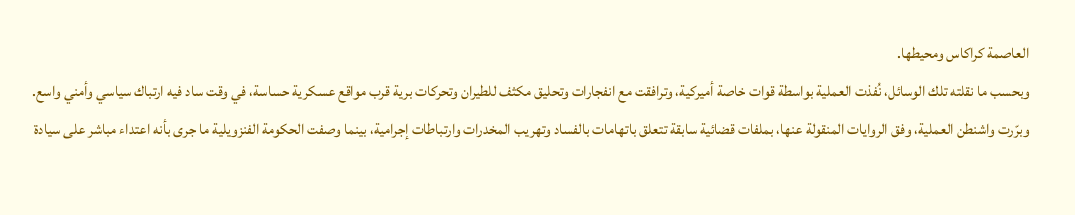العاصمة كراكاس ومحيطها.
وبحسب ما نقلته تلك الوسائل، نُفذت العملية بواسطة قوات خاصة أميركية، وترافقت مع انفجارات وتحليق مكثف للطيران وتحركات برية قرب مواقع عسكرية حساسة، في وقت ساد فيه ارتباك سياسي وأمني واسع.
وبرّرت واشنطن العملية، وفق الروايات المنقولة عنها، بملفات قضائية سابقة تتعلق باتهامات بالفساد وتهريب المخدرات وارتباطات إجرامية، بينما وصفت الحكومة الفنزويلية ما جرى بأنه اعتداء مباشر على سيادة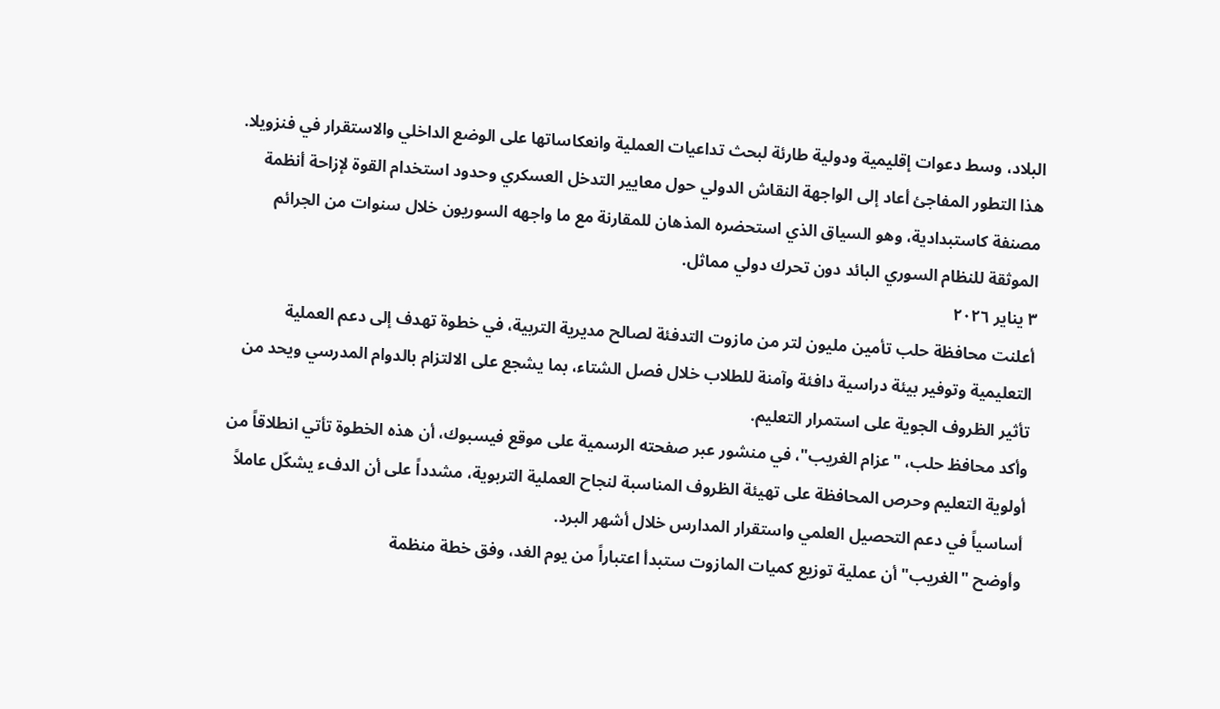البلاد، وسط دعوات إقليمية ودولية طارئة لبحث تداعيات العملية وانعكاساتها على الوضع الداخلي والاستقرار في فنزويلا.
هذا التطور المفاجئ أعاد إلى الواجهة النقاش الدولي حول معايير التدخل العسكري وحدود استخدام القوة لإزاحة أنظمة مصنفة كاستبدادية، وهو السياق الذي استحضره المذهان للمقارنة مع ما واجهه السوريون خلال سنوات من الجرائم الموثقة للنظام السوري البائد دون تحرك دولي مماثل.
٣ يناير ٢٠٢٦
أعلنت محافظة حلب تأمين مليون لتر من مازوت التدفئة لصالح مديرية التربية، في خطوة تهدف إلى دعم العملية التعليمية وتوفير بيئة دراسية دافئة وآمنة للطلاب خلال فصل الشتاء، بما يشجع على الالتزام بالدوام المدرسي ويحد من تأثير الظروف الجوية على استمرار التعليم.
وأكد محافظ حلب، "عزام الغريب"، في منشور عبر صفحته الرسمية على موقع فيسبوك، أن هذه الخطوة تأتي انطلاقاً من أولوية التعليم وحرص المحافظة على تهيئة الظروف المناسبة لنجاح العملية التربوية، مشدداً على أن الدفء يشكّل عاملاً أساسياً في دعم التحصيل العلمي واستقرار المدارس خلال أشهر البرد.
وأوضح "الغريب" أن عملية توزيع كميات المازوت ستبدأ اعتباراً من يوم الغد، وفق خطة منظمة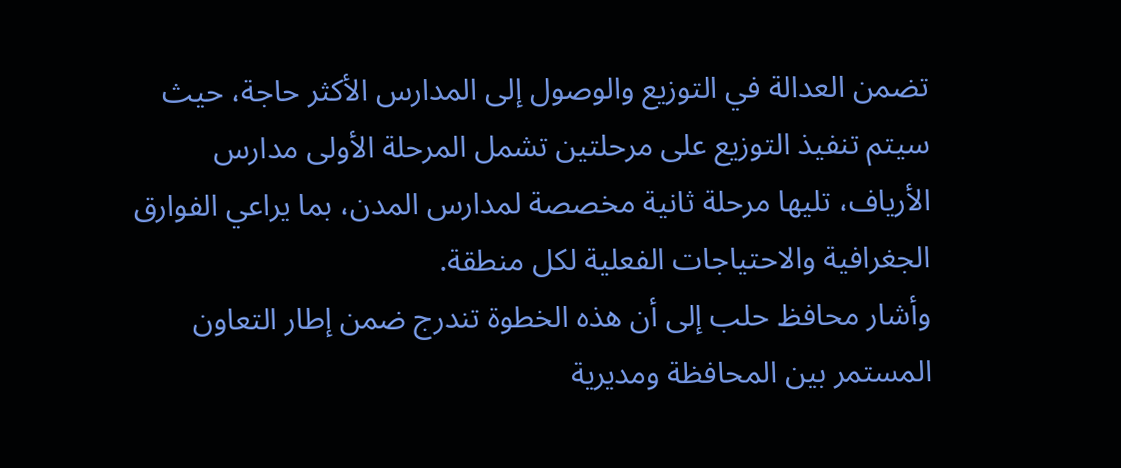تضمن العدالة في التوزيع والوصول إلى المدارس الأكثر حاجة، حيث سيتم تنفيذ التوزيع على مرحلتين تشمل المرحلة الأولى مدارس الأرياف، تليها مرحلة ثانية مخصصة لمدارس المدن، بما يراعي الفوارق الجغرافية والاحتياجات الفعلية لكل منطقة.
وأشار محافظ حلب إلى أن هذه الخطوة تندرج ضمن إطار التعاون المستمر بين المحافظة ومديرية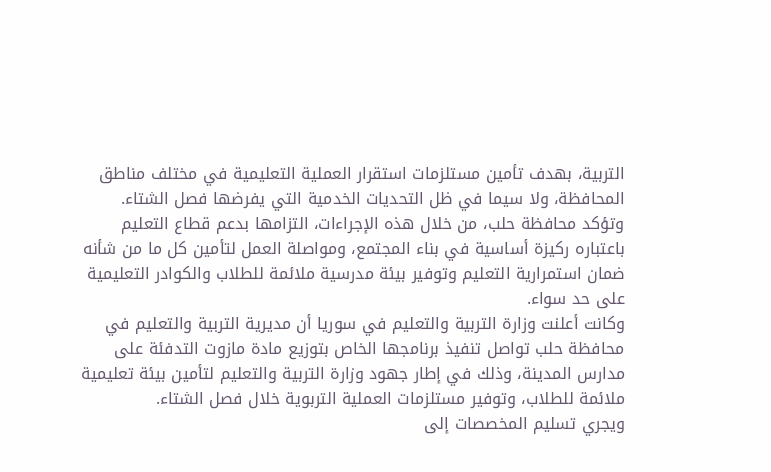التربية، بهدف تأمين مستلزمات استقرار العملية التعليمية في مختلف مناطق المحافظة، ولا سيما في ظل التحديات الخدمية التي يفرضها فصل الشتاء.
وتؤكد محافظة حلب، من خلال هذه الإجراءات، التزامها بدعم قطاع التعليم باعتباره ركيزة أساسية في بناء المجتمع، ومواصلة العمل لتأمين كل ما من شأنه ضمان استمرارية التعليم وتوفير بيئة مدرسية ملائمة للطلاب والكوادر التعليمية على حد سواء.
وكانت أعلنت وزارة التربية والتعليم في سوريا أن مديرية التربية والتعليم في محافظة حلب تواصل تنفيذ برنامجها الخاص بتوزيع مادة مازوت التدفئة على مدارس المدينة، وذلك في إطار جهود وزارة التربية والتعليم لتأمين بيئة تعليمية ملائمة للطلاب، وتوفير مستلزمات العملية التربوية خلال فصل الشتاء.
ويجري تسليم المخصصات إلى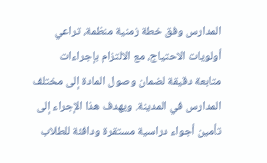المدارس وفق خطة زمنية منظمة، تراعي أولويات الاحتياج، مع الالتزام بإجراءات متابعة دقيقة لضمان وصول المادة إلى مختلف المدارس في المدينة. ويهدف هذا الإجراء إلى تأمين أجواء دراسية مستقرة ودافئة للطلاب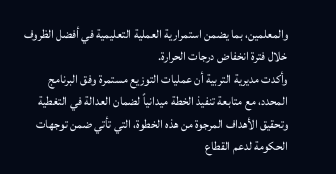والمعلمين، بما يضمن استمرارية العملية التعليمية في أفضل الظروف خلال فترة انخفاض درجات الحرارة.
وأكدت مديرية التربية أن عمليات التوزيع مستمرة وفق البرنامج المحدد، مع متابعة تنفيذ الخطة ميدانياً لضمان العدالة في التغطية وتحقيق الأهداف المرجوة من هذه الخطوة، التي تأتي ضمن توجهات الحكومة لدعم القطاع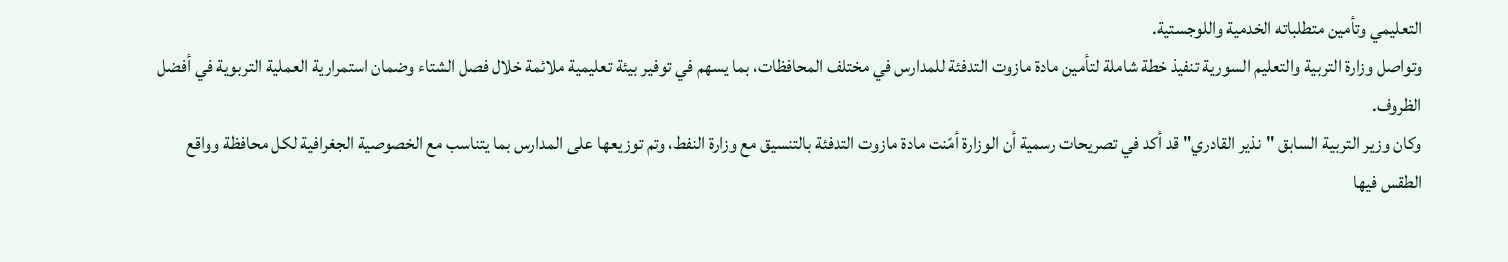التعليمي وتأمين متطلباته الخدمية واللوجستية.
وتواصل وزارة التربية والتعليم السورية تنفيذ خطة شاملة لتأمين مادة مازوت التدفئة للمدارس في مختلف المحافظات، بما يسهم في توفير بيئة تعليمية ملائمة خلال فصل الشتاء وضمان استمرارية العملية التربوية في أفضل الظروف.
وكان وزير التربية السابق "نذير القادري" قد أكد في تصريحات رسمية أن الوزارة أمّنت مادة مازوت التدفئة بالتنسيق مع وزارة النفط، وتم توزيعها على المدارس بما يتناسب مع الخصوصية الجغرافية لكل محافظة وواقع الطقس فيها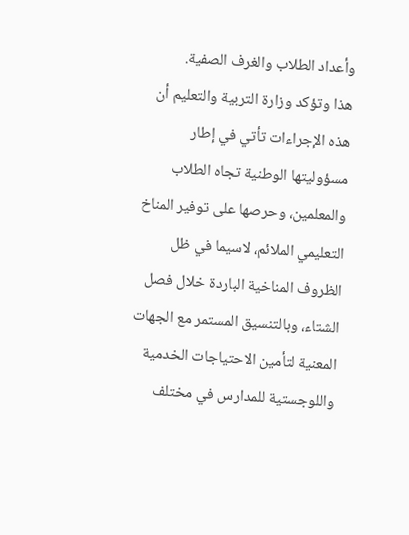وأعداد الطلاب والغرف الصفية.
هذا وتؤكد وزارة التربية والتعليم أن هذه الإجراءات تأتي في إطار مسؤوليتها الوطنية تجاه الطلاب والمعلمين، وحرصها على توفير المناخ التعليمي الملائم، لاسيما في ظل الظروف المناخية الباردة خلال فصل الشتاء، وبالتنسيق المستمر مع الجهات المعنية لتأمين الاحتياجات الخدمية واللوجستية للمدارس في مختلف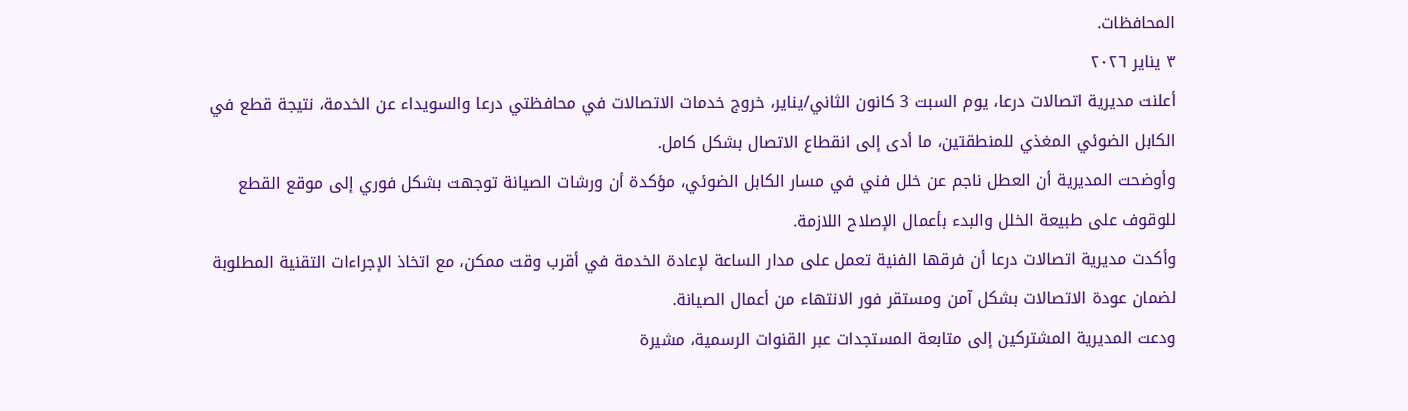المحافظات.
٣ يناير ٢٠٢٦
أعلنت مديرية اتصالات درعا، يوم السبت 3 كانون الثاني/يناير، خروج خدمات الاتصالات في محافظتي درعا والسويداء عن الخدمة، نتيجة قطع في الكابل الضوئي المغذي للمنطقتين، ما أدى إلى انقطاع الاتصال بشكل كامل.
وأوضحت المديرية أن العطل ناجم عن خلل فني في مسار الكابل الضوئي، مؤكدة أن ورشات الصيانة توجهت بشكل فوري إلى موقع القطع للوقوف على طبيعة الخلل والبدء بأعمال الإصلاح اللازمة.
وأكدت مديرية اتصالات درعا أن فرقها الفنية تعمل على مدار الساعة لإعادة الخدمة في أقرب وقت ممكن، مع اتخاذ الإجراءات التقنية المطلوبة لضمان عودة الاتصالات بشكل آمن ومستقر فور الانتهاء من أعمال الصيانة.
ودعت المديرية المشتركين إلى متابعة المستجدات عبر القنوات الرسمية، مشيرة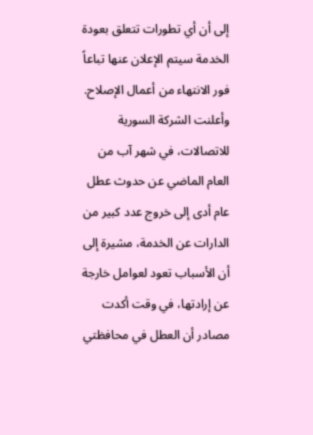إلى أن أي تطورات تتعلق بعودة الخدمة سيتم الإعلان عنها تباعاً فور الانتهاء من أعمال الإصلاح.
وأعلنت الشركة السورية للاتصالات، في شهر آب من العام الماضي عن حدوث عطل عام أدى إلى خروج عدد كبير من الدارات عن الخدمة، مشيرة إلى أن الأسباب تعود لعوامل خارجة عن إرادتها، في وقت أكدت مصادر أن العطل في محافظتي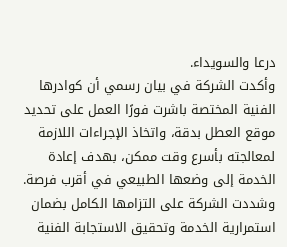درعا والسويداء.
وأكدت الشركة في بيان رسمي أن كوادرها الفنية المختصة باشرت فورًا العمل على تحديد موقع العطل بدقة، واتخاذ الإجراءات اللازمة لمعالجته بأسرع وقت ممكن، بهدف إعادة الخدمة إلى وضعها الطبيعي في أقرب فرصة.
وشددت الشركة على التزامها الكامل بضمان استمرارية الخدمة وتحقيق الاستجابة الفنية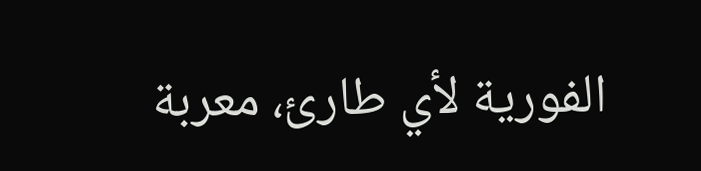الفورية لأي طارئ، معربة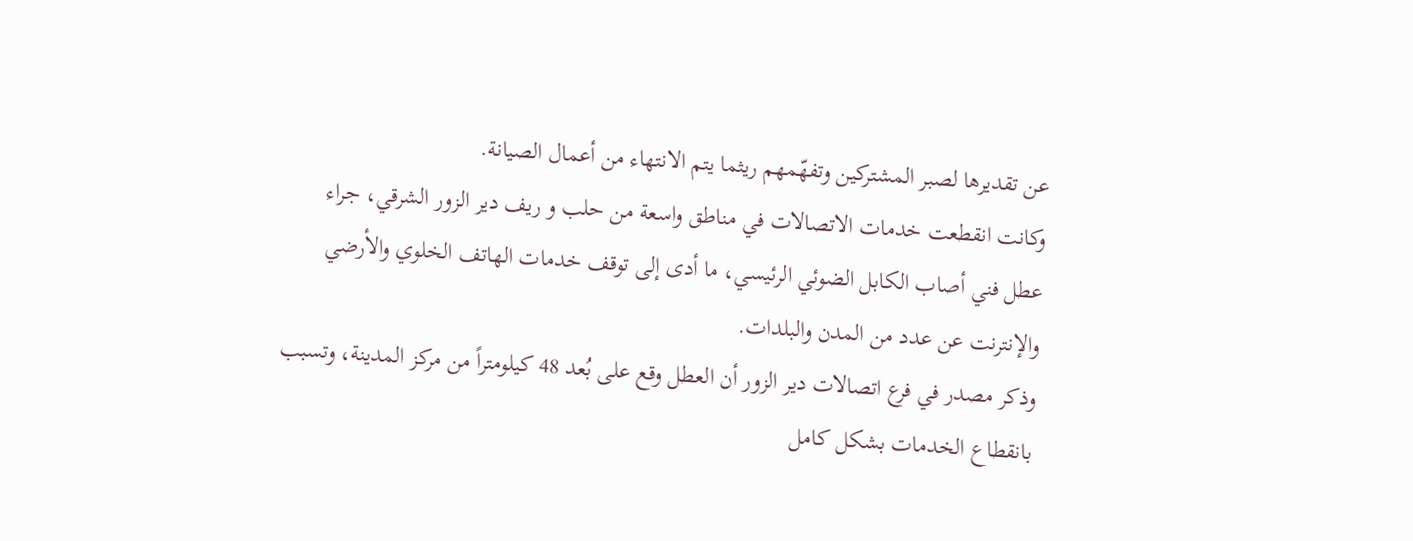عن تقديرها لصبر المشتركين وتفهّمهم ريثما يتم الانتهاء من أعمال الصيانة.
وكانت انقطعت خدمات الاتصالات في مناطق واسعة من حلب و ريف دير الزور الشرقي، جراء عطل فني أصاب الكابل الضوئي الرئيسي، ما أدى إلى توقف خدمات الهاتف الخلوي والأرضي والإنترنت عن عدد من المدن والبلدات.
وذكر مصدر في فرع اتصالات دير الزور أن العطل وقع على بُعد 48 كيلومتراً من مركز المدينة، وتسبب بانقطاع الخدمات بشكل كامل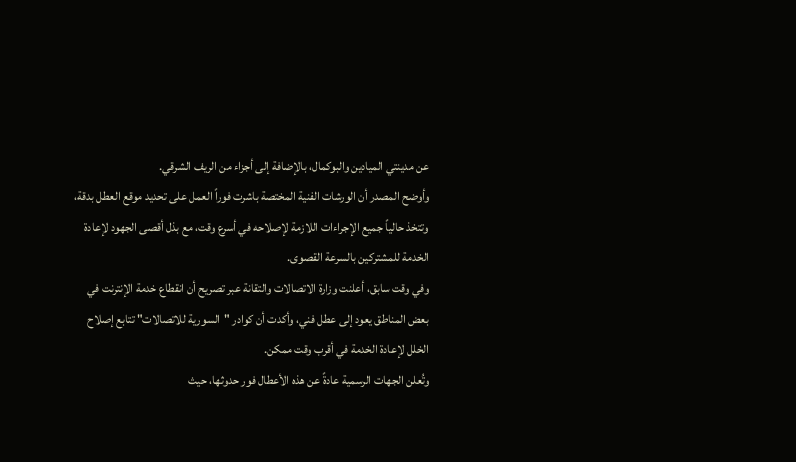عن مدينتي الميادين والبوكمال، بالإضافة إلى أجزاء من الريف الشرقي.
وأوضح المصدر أن الورشات الفنية المختصة باشرت فوراً العمل على تحديد موقع العطل بدقة، وتتخذ حالياً جميع الإجراءات اللازمة لإصلاحه في أسرع وقت، مع بذل أقصى الجهود لإعادة الخدمة للمشتركين بالسرعة القصوى.
وفي وقت سابق، أعلنت وزارة الاتصالات والتقانة عبر تصريح أن انقطاع خدمة الإنترنت في بعض المناطق يعود إلى عطل فني، وأكدت أن كوادر "السورية للاتصالات" تتابع إصلاح الخلل لإعادة الخدمة في أقرب وقت ممكن.
وتُعلن الجهات الرسمية عادةً عن هذه الأعطال فور حدوثها، حيث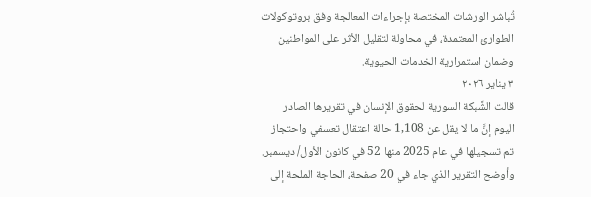تُباشر الورشات المختصة بإجراءات المعالجة وفق بروتوكولات الطوارئ المعتمدة، في محاولة لتقليل الأثر على المواطنين وضمان استمرارية الخدمات الحيوية.
٣ يناير ٢٠٢٦
قالت الشَّبكة السورية لحقوق الإنسان في تقريرها الصادر اليوم إنَّ ما لا يقل عن 1,108 حالة اعتقال تعسفي واحتجاز تم تسجيلها في عام 2025 منها 52 في كانون الأول/ ديسمبر.
وأوضح التقرير الذي جاء في 20 صفحة، الحاجة الملحة إلى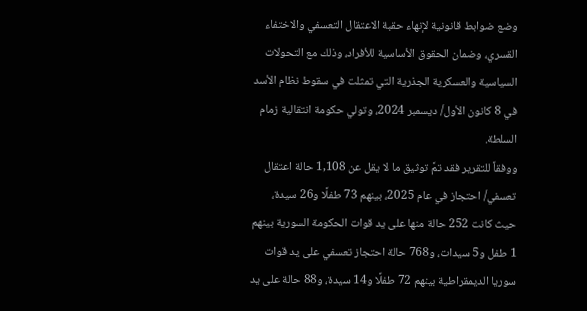وضع ضوابط قانونية لإنهاء حقبة الاعتقال التعسفي والاختفاء القسري، وضمان الحقوق الأساسية للأفراد، وذلك مع التحولات السياسية والعسكرية الجذرية التي تمثلت في سقوط نظام الأسد في 8 كانون الأول/ ديسمبر 2024، وتولي حكومة انتقالية زمام السلطة.
ووفقاً للتقرير فقد تمَّ توثيق ما لا يقل عن 1,108 حالة اعتقال تعسفي/ احتجاز في عام 2025، بينهم 73 طفلًا و26 سيدة، حيث كانت 252 حالة منها على يد قوات الحكومة السورية بينهم 1 طفل و5 سيدات، و768 حالة احتجاز تعسفي على يد قوات سوريا الديمقراطية بينهم 72 طفلًا و14 سيدة، و88 حالة على يد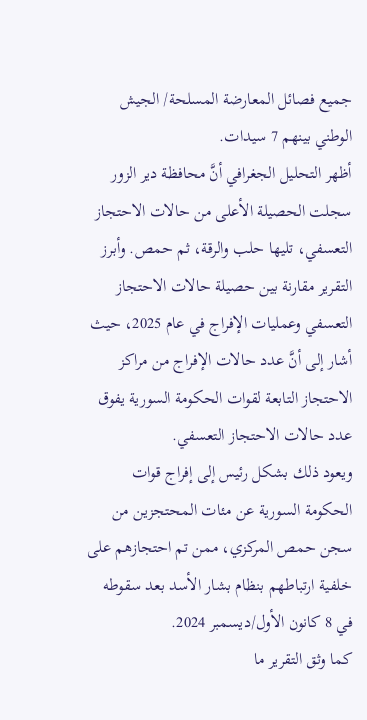جميع فصائل المعارضة المسلحة/ الجيش الوطني بينهم 7 سيدات.
أظهر التحليل الجغرافي أنَّ محافظة دير الزور سجلت الحصيلة الأعلى من حالات الاحتجاز التعسفي، تليها حلب والرقة، ثم حمص. وأبرز التقرير مقارنة بين حصيلة حالات الاحتجاز التعسفي وعمليات الإفراج في عام 2025، حيث أشار إلى أنَّ عدد حالات الإفراج من مراكز الاحتجاز التابعة لقوات الحكومة السورية يفوق عدد حالات الاحتجاز التعسفي.
ويعود ذلك بشكل رئيس إلى إفراج قوات الحكومة السورية عن مئات المحتجزين من سجن حمص المركزي، ممن تم احتجازهم على خلفية ارتباطهم بنظام بشار الأسد بعد سقوطه في 8 كانون الأول/ديسمبر 2024.
كما وثق التقرير ما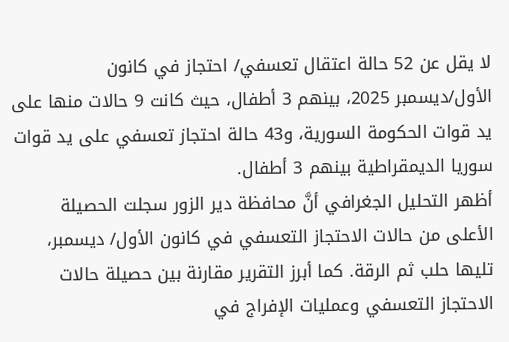لا يقل عن 52 حالة اعتقال تعسفي/ احتجاز في كانون الأول/ديسمبر 2025، بينهم 3 أطفال، حيث كانت 9 حالات منها على يد قوات الحكومة السورية، و43 حالة احتجاز تعسفي على يد قوات سوريا الديمقراطية بينهم 3 أطفال.
أظهر التحليل الجغرافي أنَّ محافظة دير الزور سجلت الحصيلة الأعلى من حالات الاحتجاز التعسفي في كانون الأول/ ديسمبر، تليها حلب ثم الرقة. كما أبرز التقرير مقارنة بين حصيلة حالات الاحتجاز التعسفي وعمليات الإفراج في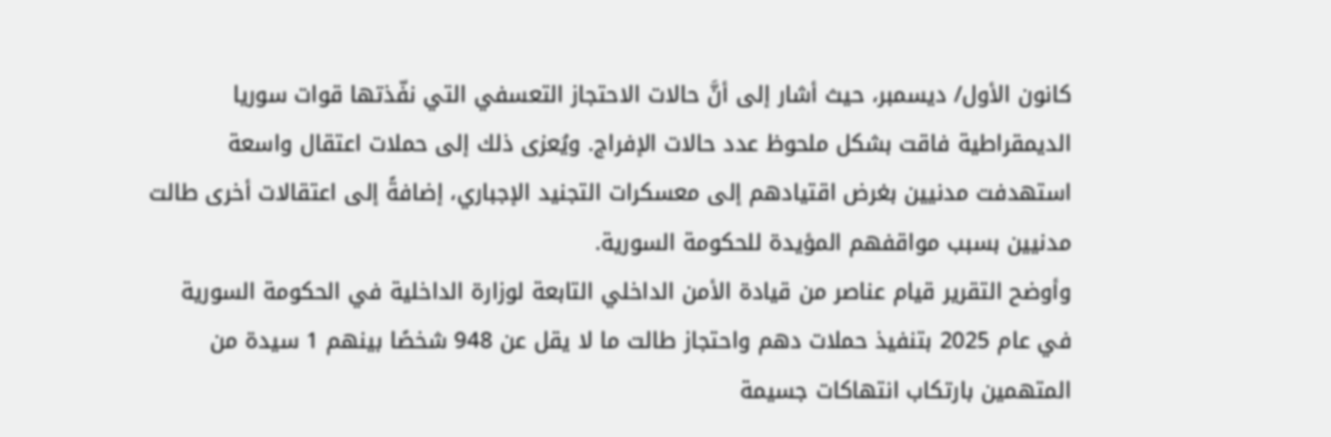كانون الأول/ ديسمبر، حيث أشار إلى أنَّ حالات الاحتجاز التعسفي التي نفّذتها قوات سوريا الديمقراطية فاقت بشكل ملحوظ عدد حالات الإفراج. ويُعزى ذلك إلى حملات اعتقال واسعة استهدفت مدنيين بغرض اقتيادهم إلى معسكرات التجنيد الإجباري، إضافةً إلى اعتقالات أخرى طالت مدنيين بسبب مواقفهم المؤيدة للحكومة السورية.
وأوضح التقرير قيام عناصر من قيادة الأمن الداخلي التابعة لوزارة الداخلية في الحكومة السورية في عام 2025 بتنفيذ حملات دهم واحتجاز طالت ما لا يقل عن 948 شخصًا بينهم 1 سيدة من المتهمين بارتكاب انتهاكات جسيمة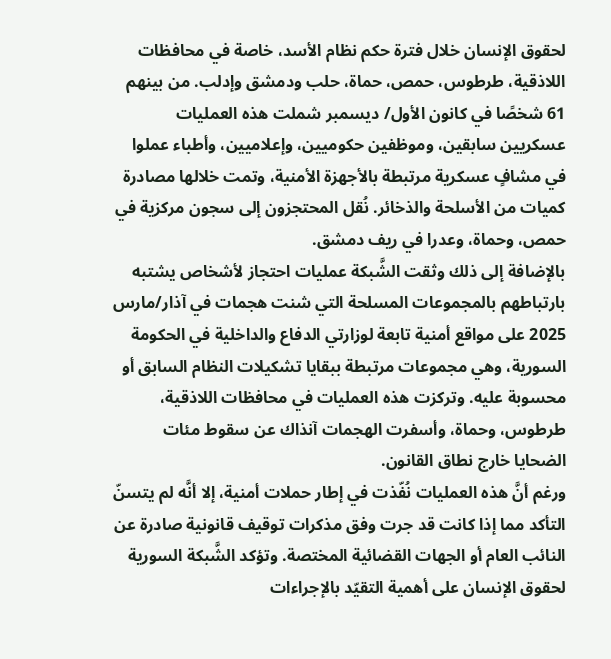لحقوق الإنسان خلال فترة حكم نظام الأسد، خاصة في محافظات اللاذقية، طرطوس، حمص، حماة، حلب ودمشق وإدلب. من بينهم 61 شخصًا في كانون الأول/ ديسمبر شملت هذه العمليات عسكريين سابقين، وموظفين حكوميين، وإعلاميين، وأطباء عملوا في مشافٍ عسكرية مرتبطة بالأجهزة الأمنية، وتمت خلالها مصادرة كميات من الأسلحة والذخائر. نُقل المحتجزون إلى سجون مركزية في حمص، وحماة، وعدرا في ريف دمشق.
بالإضافة إلى ذلك وثقت الشَّبكة عمليات احتجاز لأشخاص يشتبه بارتباطهم بالمجموعات المسلحة التي شنت هجمات في آذار/مارس 2025 على مواقع أمنية تابعة لوزارتي الدفاع والداخلية في الحكومة السورية، وهي مجموعات مرتبطة ببقايا تشكيلات النظام السابق أو محسوبة عليه. وتركزت هذه العمليات في محافظات اللاذقية، طرطوس، وحماة، وأسفرت الهجمات آنذاك عن سقوط مئات الضحايا خارج نطاق القانون.
ورغم أنَّ هذه العمليات نُفّذت في إطار حملات أمنية، إلا أنَّه لم يتسنّ التأكد مما إذا كانت قد جرت وفق مذكرات توقيف قانونية صادرة عن النائب العام أو الجهات القضائية المختصة. وتؤكد الشَّبكة السورية لحقوق الإنسان على أهمية التقيّد بالإجراءات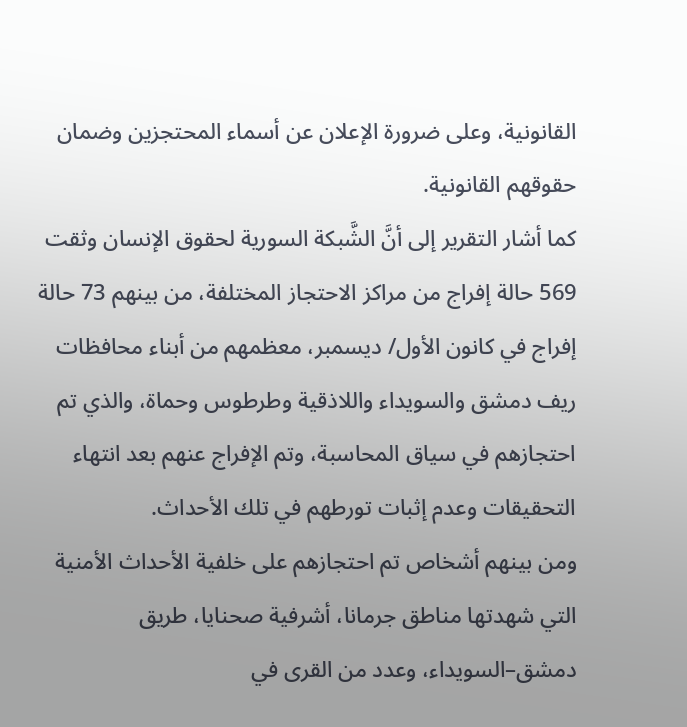القانونية، وعلى ضرورة الإعلان عن أسماء المحتجزين وضمان حقوقهم القانونية.
كما أشار التقرير إلى أنَّ الشَّبكة السورية لحقوق الإنسان وثقت 569 حالة إفراج من مراكز الاحتجاز المختلفة، من بينهم 73 حالة إفراج في كانون الأول/ ديسمبر، معظمهم من أبناء محافظات ريف دمشق والسويداء واللاذقية وطرطوس وحماة، والذي تم احتجازهم في سياق المحاسبة، وتم الإفراج عنهم بعد انتهاء التحقيقات وعدم إثبات تورطهم في تلك الأحداث.
ومن بينهم أشخاص تم احتجازهم على خلفية الأحداث الأمنية التي شهدتها مناطق جرمانا، أشرفية صحنايا، طريق دمشق–السويداء، وعدد من القرى في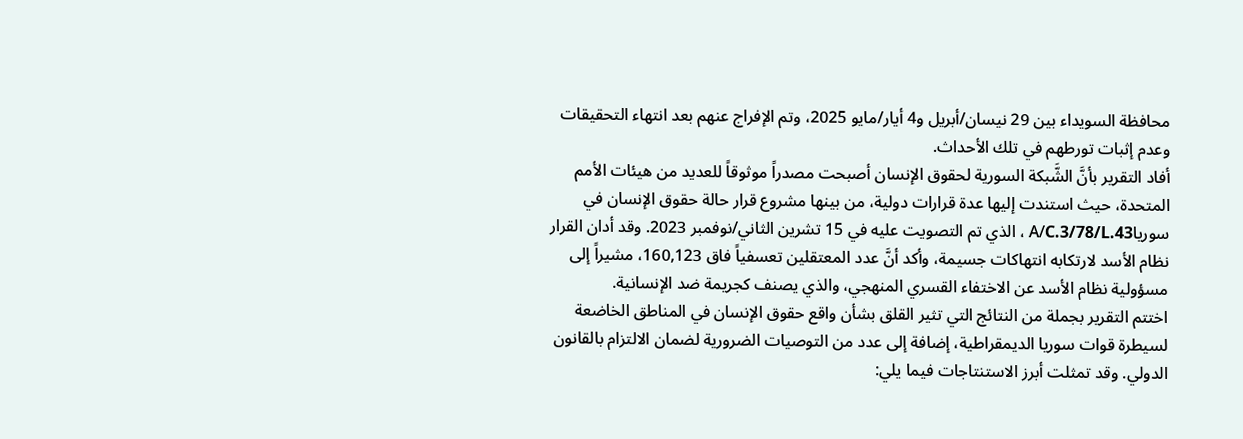محافظة السويداء بين 29 نيسان/أبريل و4 أيار/مايو 2025، وتم الإفراج عنهم بعد انتهاء التحقيقات وعدم إثبات تورطهم في تلك الأحداث.
أفاد التقرير بأنَّ الشَّبكة السورية لحقوق الإنسان أصبحت مصدراً موثوقاً للعديد من هيئات الأمم المتحدة، حيث استندت إليها عدة قرارات دولية، من بينها مشروع قرار حالة حقوق الإنسان في سورياA/C.3/78/L.43 ، الذي تم التصويت عليه في 15 تشرين الثاني/نوفمبر 2023. وقد أدان القرار نظام الأسد لارتكابه انتهاكات جسيمة، وأكد أنَّ عدد المعتقلين تعسفياً فاق 160,123، مشيراً إلى مسؤولية نظام الأسد عن الاختفاء القسري المنهجي، والذي يصنف كجريمة ضد الإنسانية.
اختتم التقرير بجملة من النتائج التي تثير القلق بشأن واقع حقوق الإنسان في المناطق الخاضعة لسيطرة قوات سوريا الديمقراطية، إضافة إلى عدد من التوصيات الضرورية لضمان الالتزام بالقانون الدولي. وقد تمثلت أبرز الاستنتاجات فيما يلي: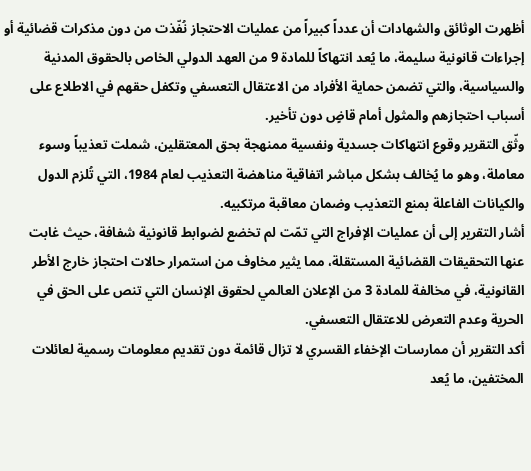أظهرت الوثائق والشهادات أن عدداً كبيراً من عمليات الاحتجاز نُفّذت من دون مذكرات قضائية أو إجراءات قانونية سليمة، ما يُعد انتهاكاً للمادة 9 من العهد الدولي الخاص بالحقوق المدنية والسياسية، والتي تضمن حماية الأفراد من الاعتقال التعسفي وتكفل حقهم في الاطلاع على أسباب احتجازهم والمثول أمام قاضٍ دون تأخير.
وثّق التقرير وقوع انتهاكات جسدية ونفسية ممنهجة بحق المعتقلين، شملت تعذيباً وسوء معاملة، وهو ما يُخالف بشكل مباشر اتفاقية مناهضة التعذيب لعام 1984، التي تُلزم الدول والكيانات الفاعلة بمنع التعذيب وضمان معاقبة مرتكبيه.
أشار التقرير إلى أن عمليات الإفراج التي تمّت لم تخضع لضوابط قانونية شفافة، حيث غابت عنها التحقيقات القضائية المستقلة، مما يثير مخاوف من استمرار حالات احتجاز خارج الأطر القانونية، في مخالفة للمادة 3 من الإعلان العالمي لحقوق الإنسان التي تنص على الحق في الحرية وعدم التعرض للاعتقال التعسفي.
أكد التقرير أن ممارسات الإخفاء القسري لا تزال قائمة دون تقديم معلومات رسمية لعائلات المختفين، ما يُعد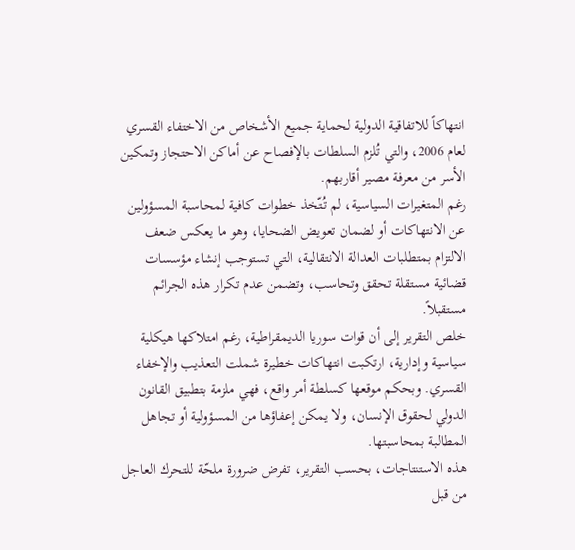انتهاكاً للاتفاقية الدولية لحماية جميع الأشخاص من الاختفاء القسري لعام 2006، والتي تُلزم السلطات بالإفصاح عن أماكن الاحتجاز وتمكين الأسر من معرفة مصير أقاربهم.
رغم المتغيرات السياسية، لم تُتّخذ خطوات كافية لمحاسبة المسؤولين عن الانتهاكات أو لضمان تعويض الضحايا، وهو ما يعكس ضعف الالتزام بمتطلبات العدالة الانتقالية، التي تستوجب إنشاء مؤسسات قضائية مستقلة تحقق وتحاسب، وتضمن عدم تكرار هذه الجرائم مستقبلاً.
خلص التقرير إلى أن قوات سوريا الديمقراطية، رغم امتلاكها هيكلية سياسية وإدارية، ارتكبت انتهاكات خطيرة شملت التعذيب والإخفاء القسري. وبحكم موقعها كسلطة أمر واقع، فهي ملزمة بتطبيق القانون الدولي لحقوق الإنسان، ولا يمكن إعفاؤها من المسؤولية أو تجاهل المطالبة بمحاسبتها.
هذه الاستنتاجات، بحسب التقرير، تفرض ضرورة ملحّة للتحرك العاجل من قبل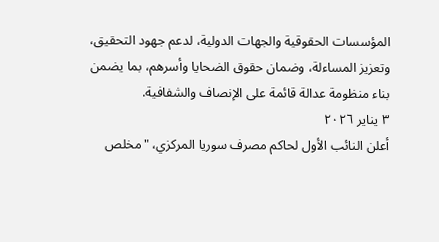المؤسسات الحقوقية والجهات الدولية، لدعم جهود التحقيق، وتعزيز المساءلة، وضمان حقوق الضحايا وأسرهم، بما يضمن بناء منظومة عدالة قائمة على الإنصاف والشفافية.
٣ يناير ٢٠٢٦
أعلن النائب الأول لحاكم مصرف سوريا المركزي، "مخلص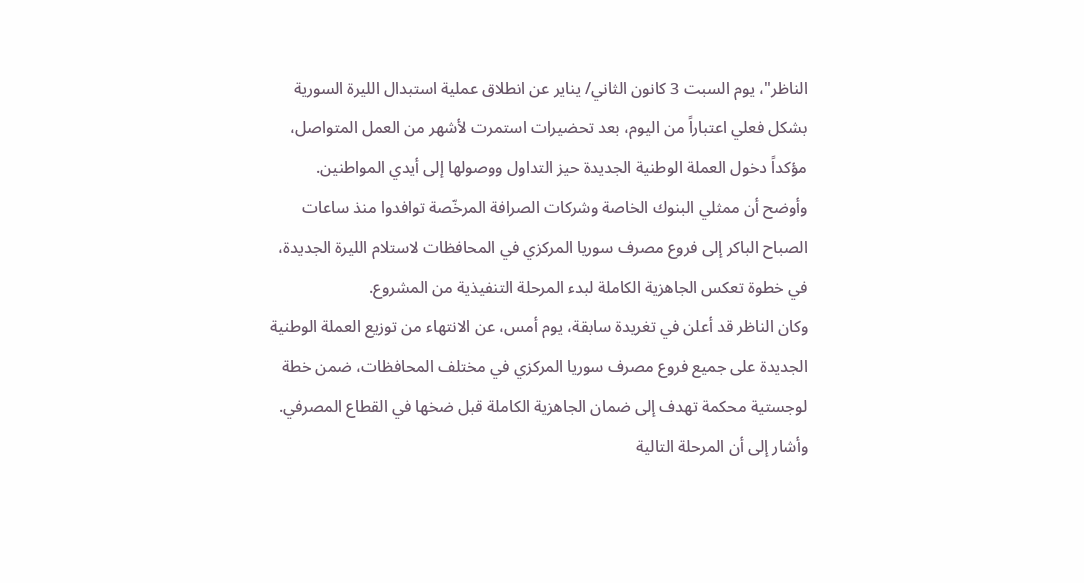الناظر"، يوم السبت 3 كانون الثاني/ يناير عن انطلاق عملية استبدال الليرة السورية بشكل فعلي اعتباراً من اليوم، بعد تحضيرات استمرت لأشهر من العمل المتواصل، مؤكداً دخول العملة الوطنية الجديدة حيز التداول ووصولها إلى أيدي المواطنين.
وأوضح أن ممثلي البنوك الخاصة وشركات الصرافة المرخّصة توافدوا منذ ساعات الصباح الباكر إلى فروع مصرف سوريا المركزي في المحافظات لاستلام الليرة الجديدة، في خطوة تعكس الجاهزية الكاملة لبدء المرحلة التنفيذية من المشروع.
وكان الناظر قد أعلن في تغريدة سابقة، يوم أمس، عن الانتهاء من توزيع العملة الوطنية الجديدة على جميع فروع مصرف سوريا المركزي في مختلف المحافظات، ضمن خطة لوجستية محكمة تهدف إلى ضمان الجاهزية الكاملة قبل ضخها في القطاع المصرفي.
وأشار إلى أن المرحلة التالية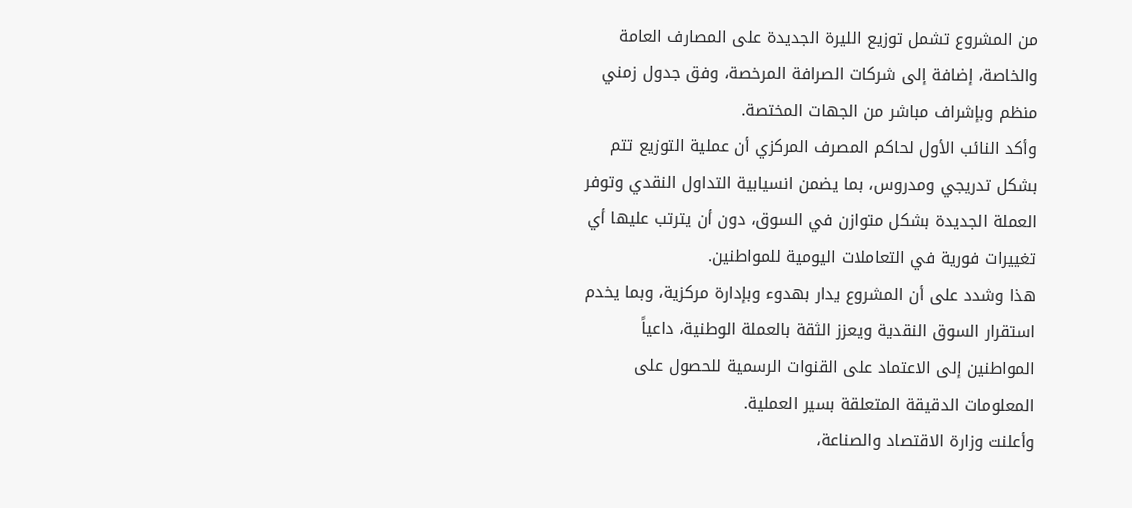من المشروع تشمل توزيع الليرة الجديدة على المصارف العامة والخاصة، إضافة إلى شركات الصرافة المرخصة، وفق جدول زمني منظم وبإشراف مباشر من الجهات المختصة.
وأكد النائب الأول لحاكم المصرف المركزي أن عملية التوزيع تتم بشكل تدريجي ومدروس، بما يضمن انسيابية التداول النقدي وتوفر العملة الجديدة بشكل متوازن في السوق، دون أن يترتب عليها أي تغييرات فورية في التعاملات اليومية للمواطنين.
هذا وشدد على أن المشروع يدار بهدوء وبإدارة مركزية، وبما يخدم استقرار السوق النقدية ويعزز الثقة بالعملة الوطنية، داعياً المواطنين إلى الاعتماد على القنوات الرسمية للحصول على المعلومات الدقيقة المتعلقة بسير العملية.
وأعلنت وزارة الاقتصاد والصناعة،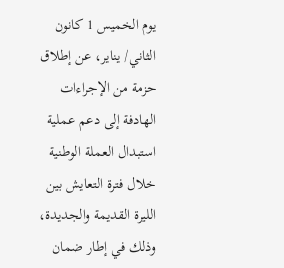يوم الخميس 1 كانون الثاني/ يناير، عن إطلاق حزمة من الإجراءات الهادفة إلى دعم عملية استبدال العملة الوطنية خلال فترة التعايش بين الليرة القديمة والجديدة، وذلك في إطار ضمان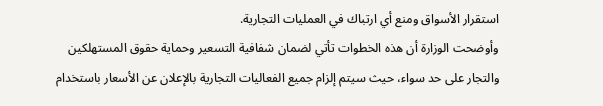استقرار الأسواق ومنع أي ارتباك في العمليات التجارية.
وأوضحت الوزارة أن هذه الخطوات تأتي لضمان شفافية التسعير وحماية حقوق المستهلكين والتجار على حد سواء، حيث سيتم إلزام جميع الفعاليات التجارية بالإعلان عن الأسعار باستخدام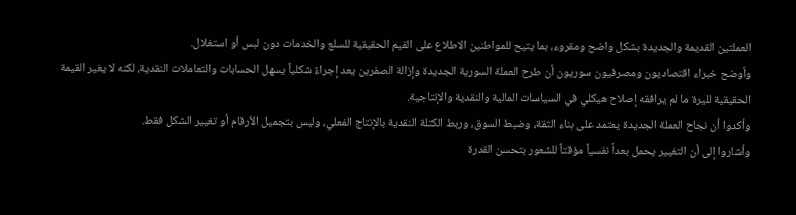العملتين القديمة والجديدة بشكل واضح ومقروء، بما يتيح للمواطنين الاطلاع على القيم الحقيقية للسلع والخدمات دون لبس أو استغلال.
وأوضح خبراء اقتصاديون ومصرفيون سوريون أن طرح العملة السورية الجديدة وإزالة الصفرين يعد إجراءً شكلياً يسهل الحسابات والتعاملات النقدية، لكنه لا يغير القيمة الحقيقية لليرة ما لم يرافقه إصلاح هيكلي في السياسات المالية والنقدية والإنتاجية.
وأكدوا أن نجاح العملة الجديدة يعتمد على بناء الثقة، وضبط السوق، وربط الكتلة النقدية بالإنتاج الفعلي، وليس بتجميل الأرقام أو تغيير الشكل فقط.
وأشاروا إلى أن التغيير يحمل بعداً نفسياً مؤقتاً للشعور بتحسن القدرة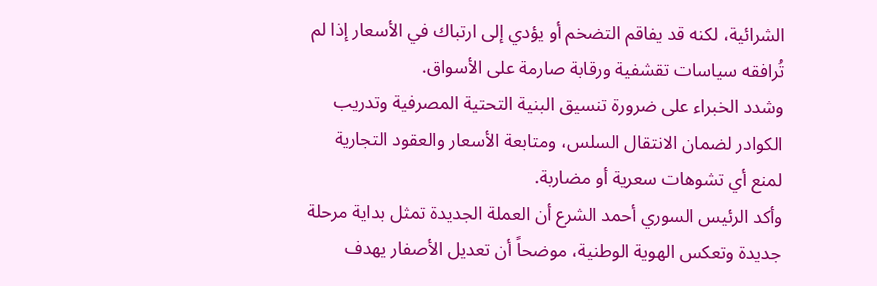الشرائية، لكنه قد يفاقم التضخم أو يؤدي إلى ارتباك في الأسعار إذا لم تُرافقه سياسات تقشفية ورقابة صارمة على الأسواق.
وشدد الخبراء على ضرورة تنسيق البنية التحتية المصرفية وتدريب الكوادر لضمان الانتقال السلس، ومتابعة الأسعار والعقود التجارية لمنع أي تشوهات سعرية أو مضاربة.
وأكد الرئيس السوري أحمد الشرع أن العملة الجديدة تمثل بداية مرحلة جديدة وتعكس الهوية الوطنية، موضحاً أن تعديل الأصفار يهدف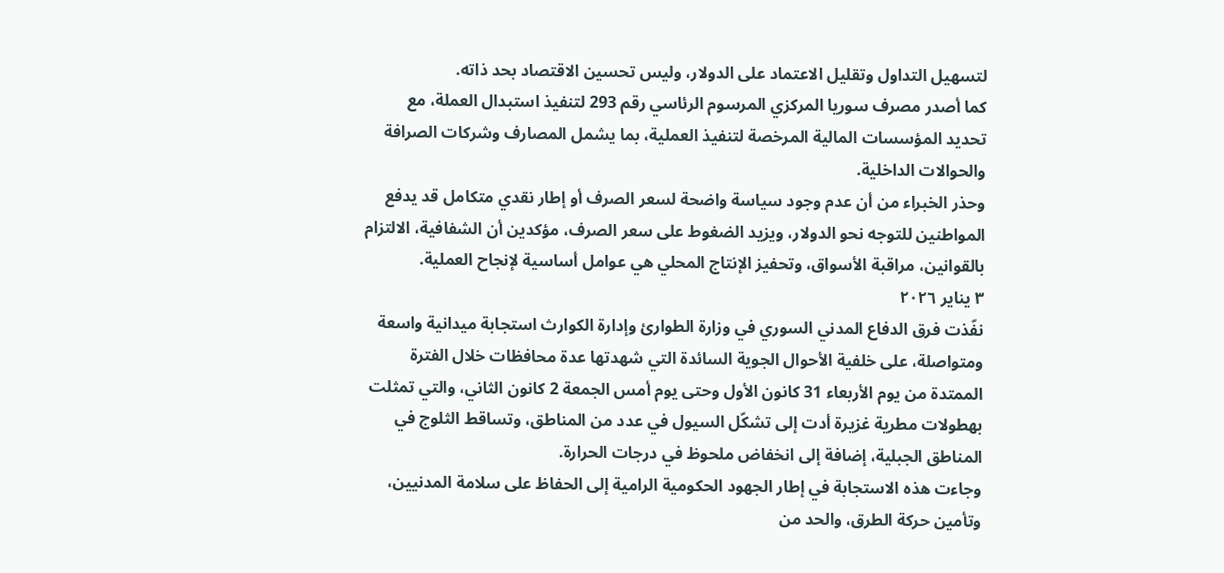لتسهيل التداول وتقليل الاعتماد على الدولار، وليس تحسين الاقتصاد بحد ذاته.
كما أصدر مصرف سوريا المركزي المرسوم الرئاسي رقم 293 لتنفيذ استبدال العملة، مع تحديد المؤسسات المالية المرخصة لتنفيذ العملية، بما يشمل المصارف وشركات الصرافة والحوالات الداخلية.
وحذر الخبراء من أن عدم وجود سياسة واضحة لسعر الصرف أو إطار نقدي متكامل قد يدفع المواطنين للتوجه نحو الدولار، ويزيد الضغوط على سعر الصرف، مؤكدين أن الشفافية، الالتزام بالقوانين، مراقبة الأسواق، وتحفيز الإنتاج المحلي هي عوامل أساسية لإنجاح العملية.
٣ يناير ٢٠٢٦
نفّذت فرق الدفاع المدني السوري في وزارة الطوارئ وإدارة الكوارث استجابة ميدانية واسعة ومتواصلة، على خلفية الأحوال الجوية السائدة التي شهدتها عدة محافظات خلال الفترة الممتدة من يوم الأربعاء 31 كانون الأول وحتى يوم أمس الجمعة 2 كانون الثاني، والتي تمثلت بهطولات مطرية غزيرة أدت إلى تشكّل السيول في عدد من المناطق، وتساقط الثلوج في المناطق الجبلية، إضافة إلى انخفاض ملحوظ في درجات الحرارة.
وجاءت هذه الاستجابة في إطار الجهود الحكومية الرامية إلى الحفاظ على سلامة المدنيين، وتأمين حركة الطرق، والحد من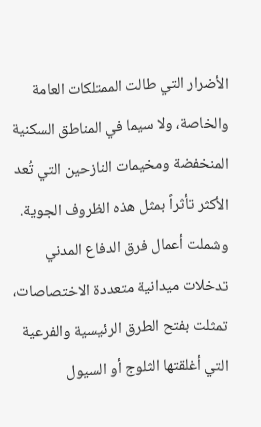الأضرار التي طالت الممتلكات العامة والخاصة، ولا سيما في المناطق السكنية المنخفضة ومخيمات النازحين التي تُعد الأكثر تأثراً بمثل هذه الظروف الجوية.
وشملت أعمال فرق الدفاع المدني تدخلات ميدانية متعددة الاختصاصات، تمثلت بفتح الطرق الرئيسية والفرعية التي أغلقتها الثلوج أو السيول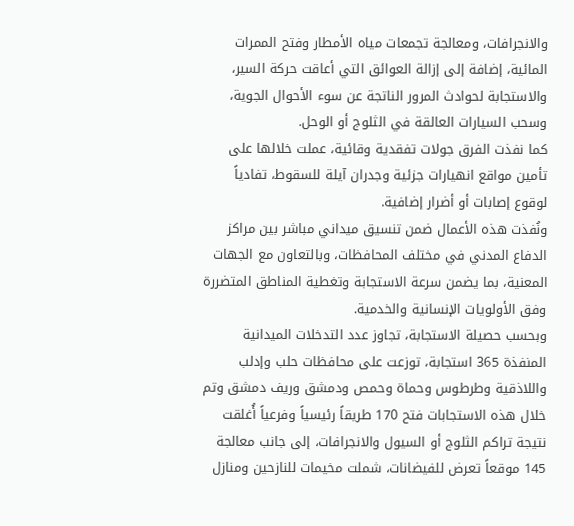والانجرافات، ومعالجة تجمعات مياه الأمطار وفتح الممرات المائية، إضافة إلى إزالة العوائق التي أعاقت حركة السير، والاستجابة لحوادث المرور الناتجة عن سوء الأحوال الجوية، وسحب السيارات العالقة في الثلوج أو الوحل.
كما نفذت الفرق جولات تفقدية وقائية، عملت خلالها على تأمين مواقع انهيارات جزئية وجدران آيلة للسقوط، تفادياً لوقوع إصابات أو أضرار إضافية.
ونُفذت هذه الأعمال ضمن تنسيق ميداني مباشر بين مراكز الدفاع المدني في مختلف المحافظات، وبالتعاون مع الجهات المعنية، بما يضمن سرعة الاستجابة وتغطية المناطق المتضررة وفق الأولويات الإنسانية والخدمية.
وبحسب حصيلة الاستجابة، تجاوز عدد التدخلات الميدانية المنفذة 365 استجابة، توزعت على محافظات حلب وإدلب واللاذقية وطرطوس وحماة وحمص ودمشق وريف دمشق وتم خلال هذه الاستجابات فتح 170 طريقاً رئيسياً وفرعياً أُغلقت نتيجة تراكم الثلوج أو السيول والانجرافات، إلى جانب معالجة 145 موقعاً تعرض للفيضانات، شملت مخيمات للنازحين ومنازل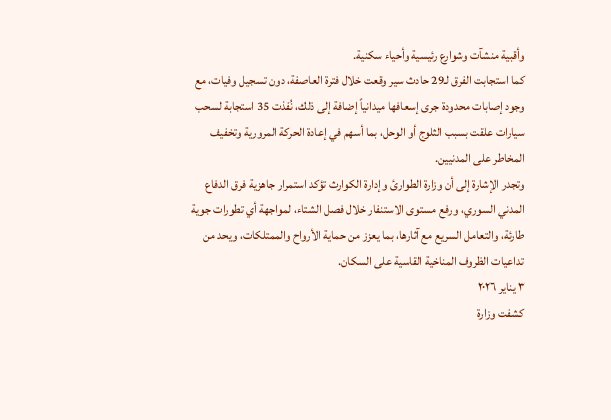وأقبية منشآت وشوارع رئيسية وأحياء سكنية.
كما استجابت الفرق لـ29 حادث سير وقعت خلال فترة العاصفة، دون تسجيل وفيات، مع وجود إصابات محدودة جرى إسعافها ميدانياً إضافة إلى ذلك، نُفذت 35 استجابة لسحب سيارات علقت بسبب الثلوج أو الوحل، بما أسهم في إعادة الحركة المرورية وتخفيف المخاطر على المدنيين.
وتجدر الإشارة إلى أن وزارة الطوارئ وإدارة الكوارث تؤكد استمرار جاهزية فرق الدفاع المدني السوري، ورفع مستوى الاستنفار خلال فصل الشتاء، لمواجهة أي تطورات جوية طارئة، والتعامل السريع مع آثارها، بما يعزز من حماية الأرواح والممتلكات، ويحد من تداعيات الظروف المناخية القاسية على السكان.
٣ يناير ٢٠٢٦
كشفت وزارة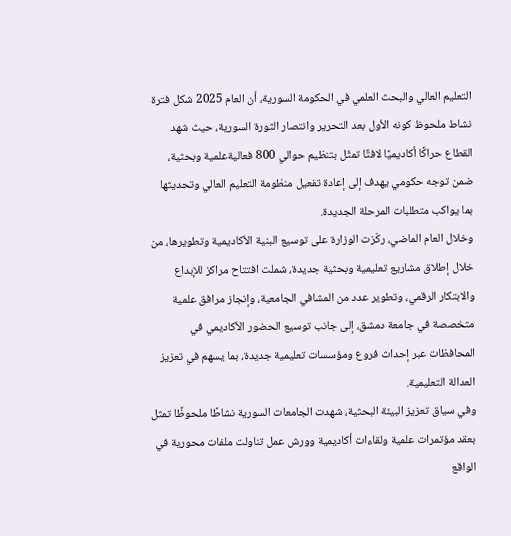التعليم العالي والبحث العلمي في الحكومة السورية، أن العام 2025 شكل فترة نشاط ملحوظ كونه الأول بعد التحرير وانتصار الثورة السورية، حيث شهد القطاع حراكًا أكاديميًا لافتًا تمثّل بتنظيم حوالي 800 فعاليةعلمية وبحثية، ضمن توجه حكومي يهدف إلى إعادة تفعيل منظومة التعليم العالي وتحديثها بما يواكب متطلبات المرحلة الجديدة.
وخلال العام الماضي، ركّزت الوزارة على توسيع البنية الأكاديمية وتطويرها، من خلال إطلاق مشاريع تعليمية وبحثية جديدة، شملت افتتاح مراكز للإبداع والابتكار الرقمي، وتطوير عدد من المشافي الجامعية، وإنجاز مرافق علمية متخصصة في جامعة دمشق، إلى جانب توسيع الحضور الأكاديمي في المحافظات عبر إحداث فروع ومؤسسات تعليمية جديدة، بما يسهم في تعزيز العدالة التعليمية.
وفي سياق تعزيز البيئة البحثية، شهدت الجامعات السورية نشاطًا ملحوظًا تمثل بعقد مؤتمرات علمية ولقاءات أكاديمية وورش عمل تناولت ملفات محورية في الواقع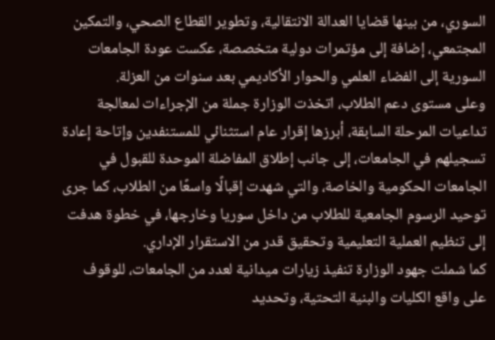السوري، من بينها قضايا العدالة الانتقالية، وتطوير القطاع الصحي، والتمكين المجتمعي، إضافة إلى مؤتمرات دولية متخصصة، عكست عودة الجامعات السورية إلى الفضاء العلمي والحوار الأكاديمي بعد سنوات من العزلة.
وعلى مستوى دعم الطلاب، اتخذت الوزارة جملة من الإجراءات لمعالجة تداعيات المرحلة السابقة، أبرزها إقرار عام استثنائي للمستنفدين وإتاحة إعادة تسجيلهم في الجامعات، إلى جانب إطلاق المفاضلة الموحدة للقبول في الجامعات الحكومية والخاصة، والتي شهدت إقبالًا واسعًا من الطلاب، كما جرى توحيد الرسوم الجامعية للطلاب من داخل سوريا وخارجها، في خطوة هدفت إلى تنظيم العملية التعليمية وتحقيق قدر من الاستقرار الإداري.
كما شملت جهود الوزارة تنفيذ زيارات ميدانية لعدد من الجامعات، للوقوف على واقع الكليات والبنية التحتية، وتحديد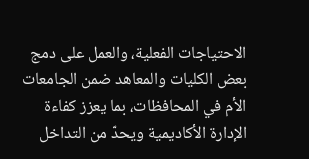الاحتياجات الفعلية، والعمل على دمج بعض الكليات والمعاهد ضمن الجامعات الأم في المحافظات، بما يعزز كفاءة الإدارة الأكاديمية ويحدّ من التداخل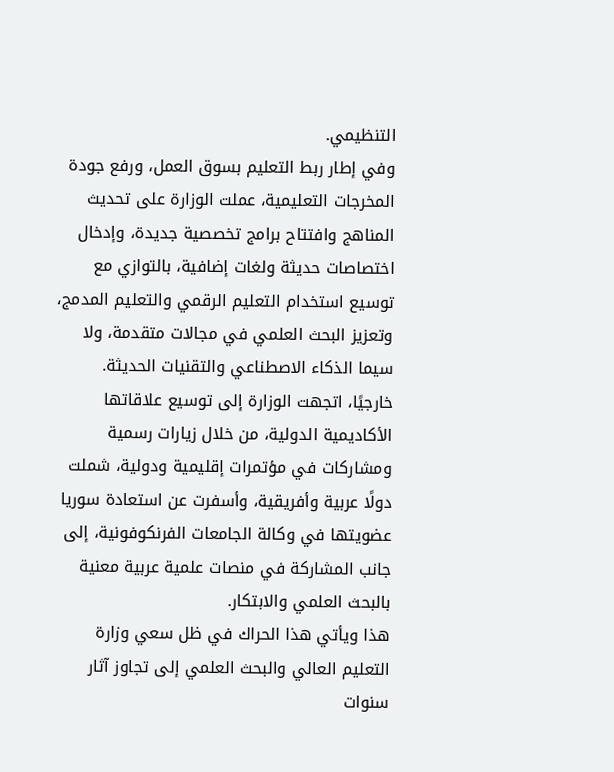التنظيمي.
وفي إطار ربط التعليم بسوق العمل، ورفع جودة المخرجات التعليمية، عملت الوزارة على تحديث المناهج وافتتاح برامج تخصصية جديدة، وإدخال اختصاصات حديثة ولغات إضافية، بالتوازي مع توسيع استخدام التعليم الرقمي والتعليم المدمج، وتعزيز البحث العلمي في مجالات متقدمة، ولا سيما الذكاء الاصطناعي والتقنيات الحديثة.
خارجيًا، اتجهت الوزارة إلى توسيع علاقاتها الأكاديمية الدولية، من خلال زيارات رسمية ومشاركات في مؤتمرات إقليمية ودولية، شملت دولًا عربية وأفريقية، وأسفرت عن استعادة سوريا عضويتها في وكالة الجامعات الفرنكوفونية، إلى جانب المشاركة في منصات علمية عربية معنية بالبحث العلمي والابتكار.
هذا ويأتي هذا الحراك في ظل سعي وزارة التعليم العالي والبحث العلمي إلى تجاوز آثار سنوات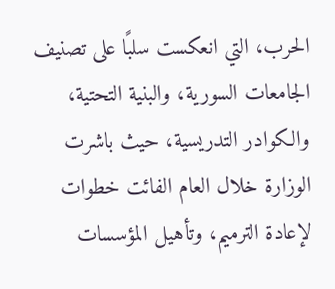الحرب، التي انعكست سلبًا على تصنيف الجامعات السورية، والبنية التحتية، والكوادر التدريسية، حيث باشرت الوزارة خلال العام الفائت خطوات لإعادة الترميم، وتأهيل المؤسسات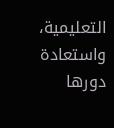التعليمية، واستعادة دورها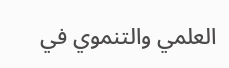العلمي والتنموي في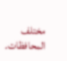مختلف المحافظات.